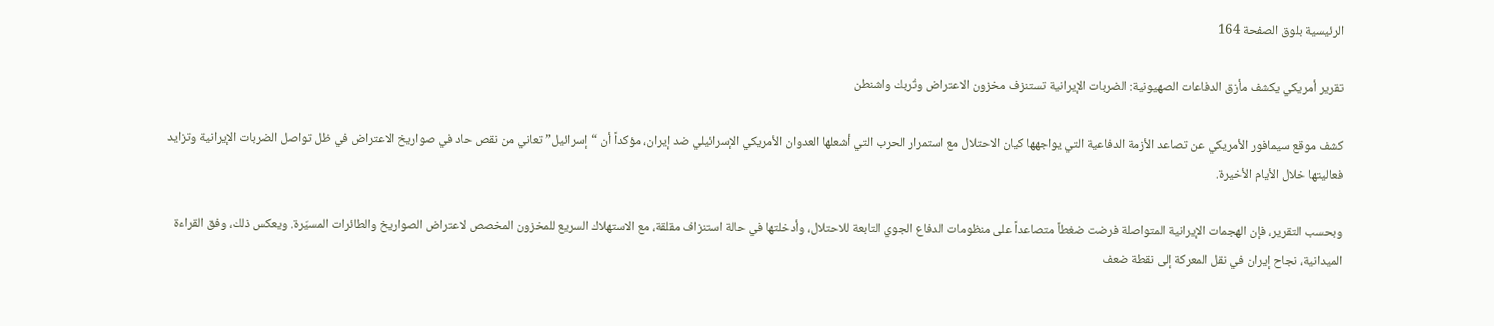الرئيسية بلوق الصفحة 164

تقرير أمريكي يكشف مأزق الدفاعات الصهيونية: الضربات الإيرانية تستنزف مخزون الاعتراض وتُربك واشنطن

كشف موقع سيمافور الأمريكي عن تصاعد الأزمة الدفاعية التي يواجهها كيان الاحتلال مع استمرار الحرب التي أشعلها العدوان الأمريكي الإسرائيلي ضد إيران، مؤكداً أن “إسرائيل” تعاني من نقص حاد في صواريخ الاعتراض في ظل تواصل الضربات الإيرانية وتزايد فعاليتها خلال الأيام الأخيرة.

وبحسب التقرير، فإن الهجمات الإيرانية المتواصلة فرضت ضغطاً متصاعداً على منظومات الدفاع الجوي التابعة للاحتلال، وأدخلتها في حالة استنزاف مقلقة، مع الاستهلاك السريع للمخزون المخصص لاعتراض الصواريخ والطائرات المسيّرة. ويعكس ذلك، وفق القراءة الميدانية، نجاح إيران في نقل المعركة إلى نقطة ضعف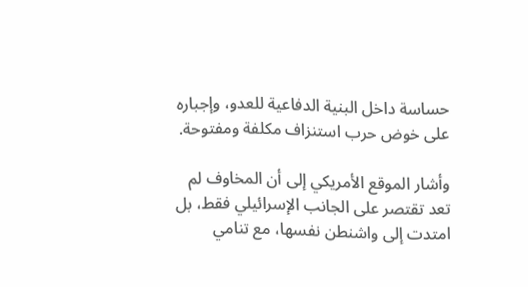حساسة داخل البنية الدفاعية للعدو، وإجباره على خوض حرب استنزاف مكلفة ومفتوحة.

وأشار الموقع الأمريكي إلى أن المخاوف لم تعد تقتصر على الجانب الإسرائيلي فقط، بل امتدت إلى واشنطن نفسها، مع تنامي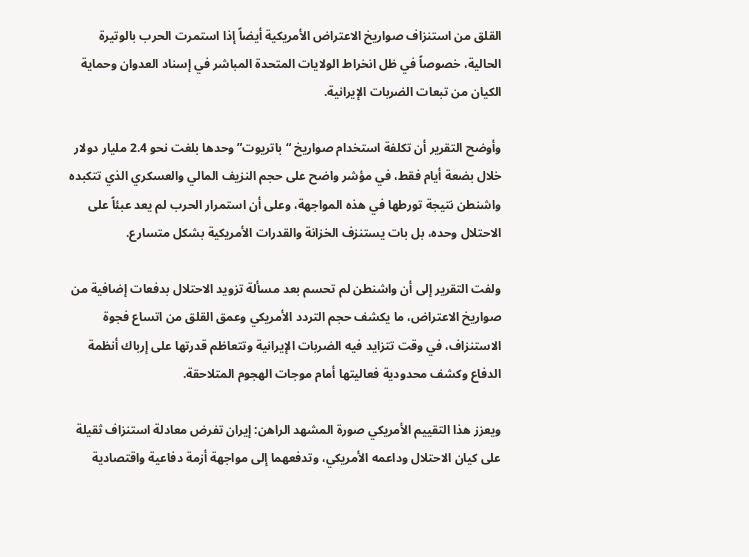القلق من استنزاف صواريخ الاعتراض الأمريكية أيضاً إذا استمرت الحرب بالوتيرة الحالية، خصوصاً في ظل انخراط الولايات المتحدة المباشر في إسناد العدوان وحماية الكيان من تبعات الضربات الإيرانية.

وأوضح التقرير أن تكلفة استخدام صواريخ “باتريوت” وحدها بلغت نحو 2.4 مليار دولار خلال بضعة أيام فقط، في مؤشر واضح على حجم النزيف المالي والعسكري الذي تتكبده واشنطن نتيجة تورطها في هذه المواجهة، وعلى أن استمرار الحرب لم يعد عبئاً على الاحتلال وحده، بل بات يستنزف الخزانة والقدرات الأمريكية بشكل متسارع.

ولفت التقرير إلى أن واشنطن لم تحسم بعد مسألة تزويد الاحتلال بدفعات إضافية من صواريخ الاعتراض، ما يكشف حجم التردد الأمريكي وعمق القلق من اتساع فجوة الاستنزاف، في وقت تتزايد فيه الضربات الإيرانية وتتعاظم قدرتها على إرباك أنظمة الدفاع وكشف محدودية فعاليتها أمام موجات الهجوم المتلاحقة.

ويعزز هذا التقييم الأمريكي صورة المشهد الراهن: إيران تفرض معادلة استنزاف ثقيلة على كيان الاحتلال وداعمه الأمريكي، وتدفعهما إلى مواجهة أزمة دفاعية واقتصادية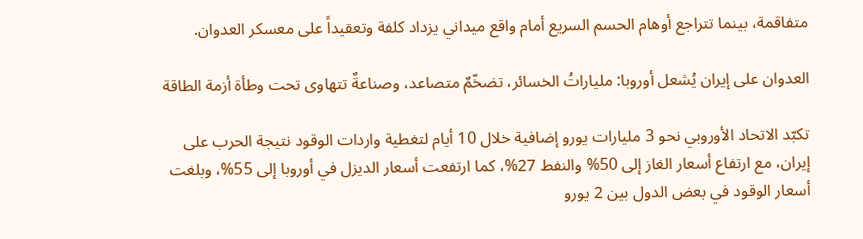متفاقمة، بينما تتراجع أوهام الحسم السريع أمام واقع ميداني يزداد كلفة وتعقيداً على معسكر العدوان.

العدوان على إيران يُشعل أوروبا: ملياراتُ الخسائر، تضخّمٌ متصاعد، وصناعةٌ تتهاوى تحت وطأة أزمة الطاقة

تكبّد الاتحاد الأوروبي نحو 3 مليارات يورو إضافية خلال 10 أيام لتغطية واردات الوقود نتيجة الحرب على إيران، مع ارتفاع أسعار الغاز إلى 50% والنفط 27%، كما ارتفعت أسعار الديزل في أوروبا إلى 55%، وبلغت أسعار الوقود في بعض الدول بين 2 يورو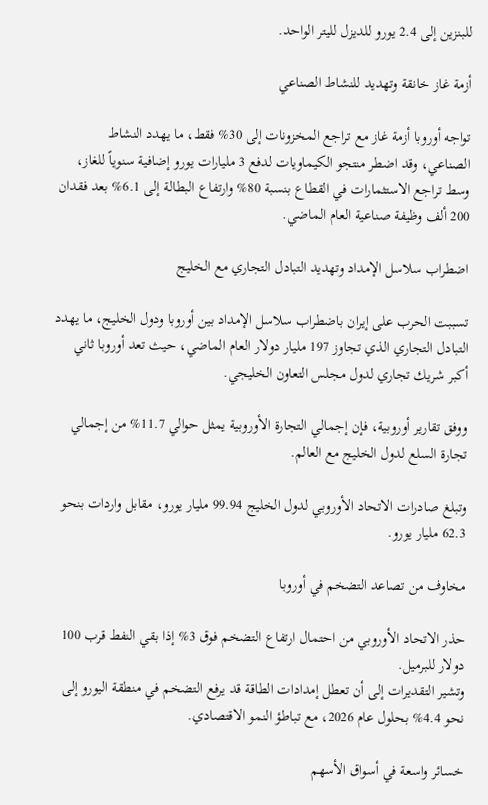للبنزين إلى 2.4 يورو للديزل لليتر الواحد.

أزمة غاز خانقة وتهديد للنشاط الصناعي

تواجه أوروبا أزمة غاز مع تراجع المخزونات إلى 30% فقط، ما يهدد النشاط الصناعي، وقد اضطر منتجو الكيماويات لدفع 3 مليارات يورو إضافية سنوياً للغاز، وسط تراجع الاستثمارات في القطاع بنسبة 80% وارتفاع البطالة إلى 6.1% بعد فقدان 200 ألف وظيفة صناعية العام الماضي.

اضطراب سلاسل الإمداد وتهديد التبادل التجاري مع الخليج

تسببت الحرب على إيران باضطراب سلاسل الإمداد بين أوروبا ودول الخليج، ما يهدد التبادل التجاري الذي تجاوز 197 مليار دولار العام الماضي، حيث تعد أوروبا ثاني أكبر شريك تجاري لدول مجلس التعاون الخليجي.

ووفق تقارير أوروبية، فإن إجمالي التجارة الأوروبية يمثل حوالي 11.7% من إجمالي تجارة السلع لدول الخليج مع العالم.

وتبلغ صادرات الاتحاد الأوروبي لدول الخليج 99.94 مليار يورو، مقابل واردات بنحو 62.3 مليار يورو.

مخاوف من تصاعد التضخم في أوروبا

حذر الاتحاد الأوروبي من احتمال ارتفاع التضخم فوق 3% إذا بقي النفط قرب 100 دولار للبرميل.
وتشير التقديرات إلى أن تعطل إمدادات الطاقة قد يرفع التضخم في منطقة اليورو إلى نحو 4.4% بحلول عام 2026، مع تباطؤ النمو الاقتصادي.

خسائر واسعة في أسواق الأسهم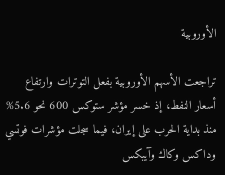الأوروبية

تراجعت الأسهم الأوروبية بفعل التوترات وارتفاع أسعار النفط، إذ خسر مؤشر ستوكس 600 نحو 5.6% منذ بداية الحرب على إيران، فيما سجلت مؤشرات فوتسي وداكس وكاك وآيبكس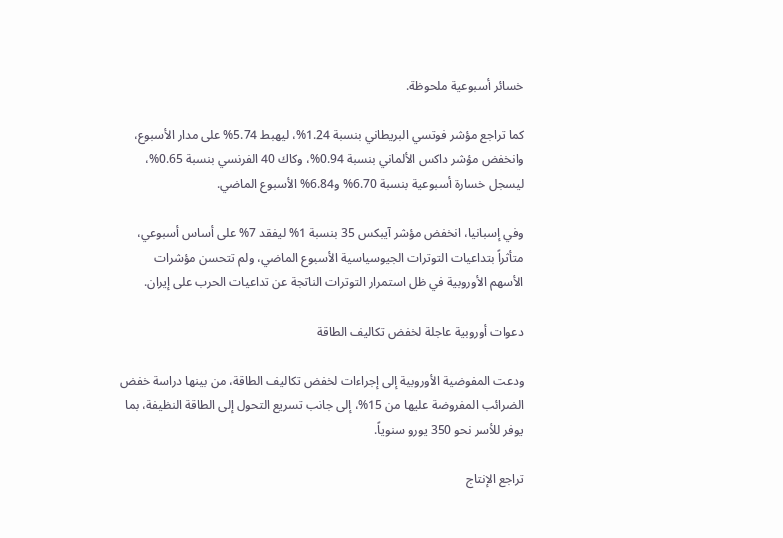خسائر أسبوعية ملحوظة.

كما تراجع مؤشر فوتسي البريطاني بنسبة 1.24%، ليهبط 5.74% على مدار الأسبوع، وانخفض مؤشر داكس الألماني بنسبة 0.94%، وكاك 40 الفرنسي بنسبة 0.65%، ليسجل خسارة أسبوعية بنسبة 6.70% و6.84% الأسبوع الماضي.

وفي إسبانيا، انخفض مؤشر آيبكس 35 بنسبة 1% ليفقد 7% على أساس أسبوعي، متأثراً بتداعيات التوترات الجيوسياسية الأسبوع الماضي، ولم تتحسن مؤشرات الأسهم الأوروبية في ظل استمرار التوترات الناتجة عن تداعيات الحرب على إيران.

دعوات أوروبية عاجلة لخفض تكاليف الطاقة

ودعت المفوضية الأوروبية إلى إجراءات لخفض تكاليف الطاقة، من بينها دراسة خفض الضرائب المفروضة عليها من 15%، إلى جانب تسريع التحول إلى الطاقة النظيفة، بما يوفر للأسر نحو 350 يورو سنوياً.

تراجع الإنتاج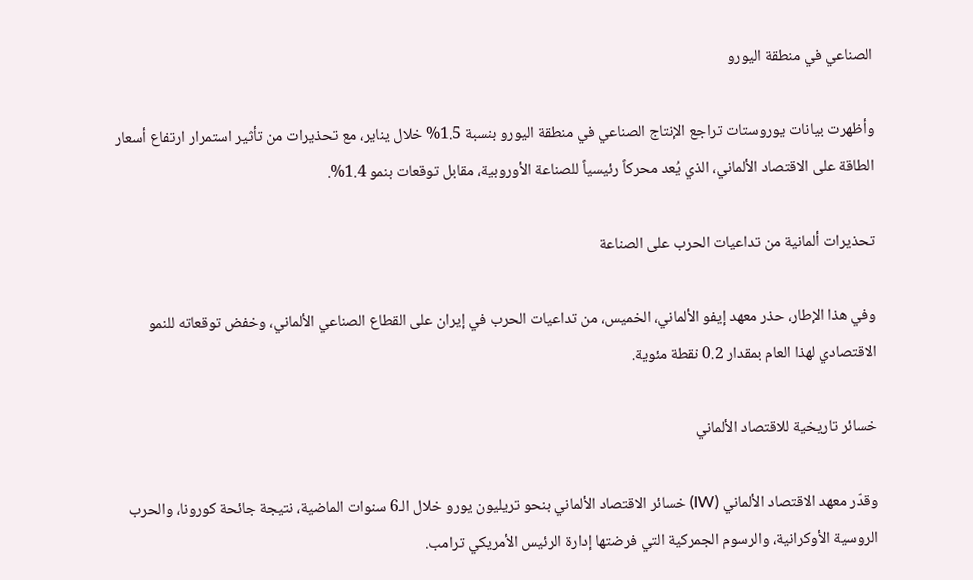الصناعي في منطقة اليورو

وأظهرت بيانات يوروستات تراجع الإنتاج الصناعي في منطقة اليورو بنسبة 1.5% خلال يناير، مع تحذيرات من تأثير استمرار ارتفاع أسعار الطاقة على الاقتصاد الألماني، الذي يُعد محركاً رئيسياً للصناعة الأوروبية، مقابل توقعات بنمو 1.4%.

تحذيرات ألمانية من تداعيات الحرب على الصناعة

وفي هذا الإطار، حذر معهد إيفو الألماني، الخميس، من تداعيات الحرب في إيران على القطاع الصناعي الألماني، وخفض توقعاته للنمو الاقتصادي لهذا العام بمقدار 0.2 نقطة مئوية.

خسائر تاريخية للاقتصاد الألماني

وقدّر معهد الاقتصاد الألماني (IW) خسائر الاقتصاد الألماني بنحو تريليون يورو خلال الـ6 سنوات الماضية، نتيجة جائحة كورونا، والحرب الروسية الأوكرانية، والرسوم الجمركية التي فرضتها إدارة الرئيس الأمريكي ترامب.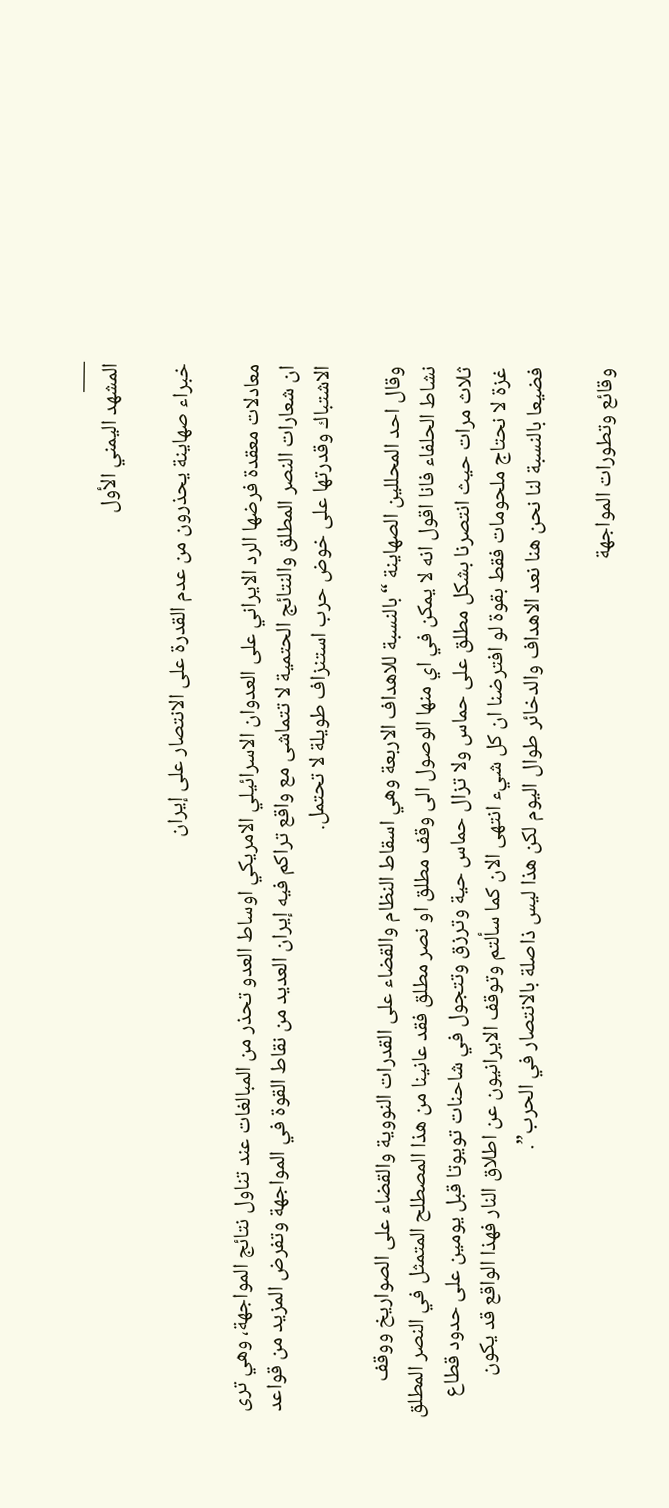___
المشهد اليمني الأول

خبراء صهاينة يحذرون من عدم القدرة على الانتصار على إيران

معادلات معقدة فرضها الرد الايراني على العدوان الاسرائيلي الامريكي اوساط العدو تحذر من المبالغات عند تناول نتائج المواجهة، وهي ترى ان شعارات النصر المطلق والنتائج الحتمية لا تتماشى مع واقع تراكم فيه إيران العديد من نقاط القوة في المواجهة وتفرض المزيد من قواعد الاشتباك وقدرتها على خوض حرب استنزاف طويلة لا تحتمل.

وقال احد المحللين الصهاينة “بالنسبة للاهداف الاربعة وهي اسقاط النظام والقضاء على القدرات النووية والقضاء على الصواريخ ووقف نشاط الحلفاء فانا اقول انه لا يمكن في اي منها الوصول الى وقف مطلق او نصر مطلق فقد عانينا من هذا المصطلح المتمثل في النصر المطلق ثلاث مرات حيث انتصرنا بشكل مطلق على حماس ولا تزال حماس حية وترزق وتتجول في شاحنات تويوتا قبل يومين على حدود قطاع غزة لا نحتاج ملحومات فقط بقوة لو افترضنا ان كل شيء انتهى الان كما سألتم وتوقف الايرانيون عن اطلاق النار فهذا الواقع قد يكون فضيعا بالنسبة لنا نحن هنا نعد الاهداف والدخائر طوال اليوم لكن هذا ليس ذاصلة بالانتصار في الحرب”.

وقائع وتطورات المواجهة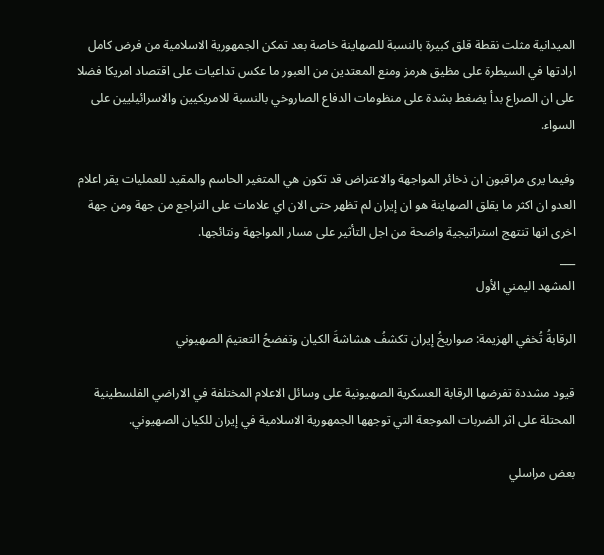الميدانية مثلت نقطة قلق كبيرة بالنسبة للصهاينة خاصة بعد تمكن الجمهورية الاسلامية من فرض كامل ارادتها في السيطرة على مظيق هرمز ومنع المعتدين من العبور ما عكس تداعيات على اقتصاد امريكا فضلا على ان الصراع بدأ يضغط بشدة على منظومات الدفاع الصاروخي بالنسبة للامريكيين والاسرائيليين على السواء.

وفيما يرى مراقبون ان ذخائر المواجهة والاعتراض قد تكون هي المتغير الحاسم والمقيد للعمليات يقر اعلام العدو ان اكثر ما يقلق الصهاينة هو ان إيران لم تظهر حتى الان اي علامات على التراجع من جهة ومن جهة اخرى انها تنتهج استراتيجية واضحة من اجل التأثير على مسار المواجهة ونتائجها.
___
المشهد اليمني الأول

الرقابةُ تُخفي الهزيمة: صواريخُ إيران تكشفُ هشاشةَ الكيان وتفضحُ التعتيمَ الصهيوني

قيود مشددة تفرضها الرقابة العسكرية الصهيونية على وسائل الاعلام المختلفة في الاراضي الفلسطينية المحتلة على اثر الضربات الموجعة التي توجهها الجمهورية الاسلامية في إيران للكيان الصهيوني.

بعض مراسلي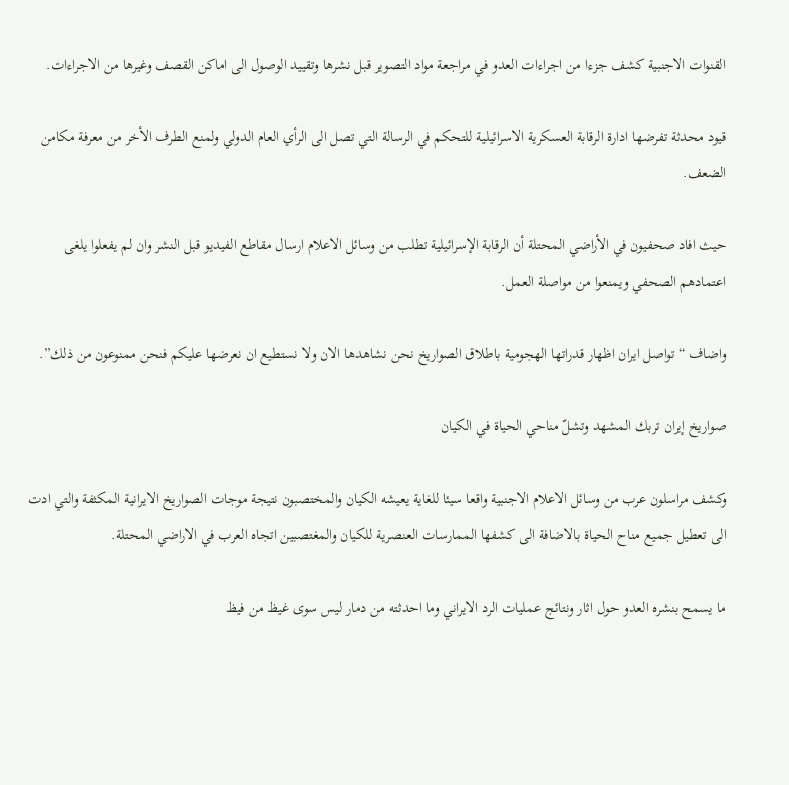القنوات الاجنبية كشف جزءا من اجراءات العدو في مراجعة مواد التصوير قبل نشرها وتقييد الوصول الى اماكن القصف وغيرها من الاجراءات.

قيود محدثة تفرضها ادارة الرقابة العسكرية الاسرائيلية للتحكم في الرسالة التي تصل الى الرأي العام الدولي ولمنع الطرف الأخر من معرفة مكامن الضعف.

حيث افاد صحفيون في الأراضي المحتلة أن الرقابة الإسرائيلية تطلب من وسائل الاعلام ارسال مقاطع الفيديو قبل النشر وان لم يفعلوا يلغى اعتمادهم الصحفي ويمنعوا من مواصلة العمل.

واضاف “تواصل ايران اظهار قدراتها الهجومية باطلاق الصواريخ نحن نشاهدها الان ولا نستطيع ان نعرضها عليكم فنحن ممنوعون من ذلك”.

صواريخ إيران تربك المشهد وتشلّ مناحي الحياة في الكيان

وكشف مراسلون عرب من وسائل الاعلام الاجنبية واقعا سيئا للغاية يعيشه الكيان والمختصبون نتيجة موجات الصواريخ الايرانية المكثفة والتي ادت الى تعطيل جميع مناح الحياة بالاضافة الى كشفها الممارسات العنصرية للكيان والمغتصبين اتجاه العرب في الاراضي المحتلة.

ما يسمح بنشره العدو حول اثار ونتائج عمليات الرد الايراني وما احدثته من دمار ليس سوى غيظ من فيظ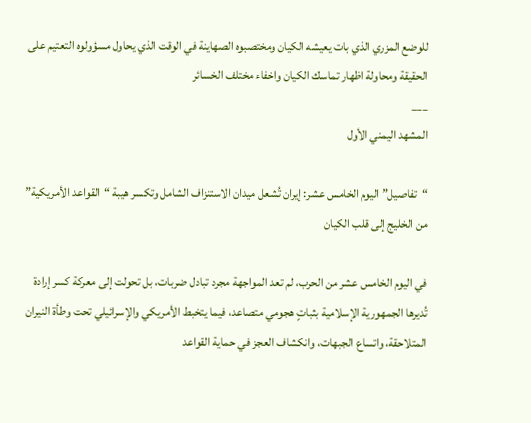للوضع المزري الذي بات يعيشه الكيان ومختصبوه الصهاينة في الوقت الذي يحاول مسؤولوه التعتيم على الحقيقة ومحاولة اظهار تماسك الكيان واخفاء مختلف الخسائر
___
المشهد اليمني الأول

“تفاصيل” اليوم الخامس عشر: إيران تُشعل ميدان الاستنزاف الشامل وتكسر هيبة “القواعد الأمريكية” من الخليج إلى قلب الكيان

في اليوم الخامس عشر من الحرب، لم تعد المواجهة مجرد تبادل ضربات، بل تحولت إلى معركة كسر إرادة تُديرها الجمهورية الإسلامية بثباتٍ هجومي متصاعد، فيما يتخبط الأمريكي والإسرائيلي تحت وطأة النيران المتلاحقة، واتساع الجبهات، وانكشاف العجز في حماية القواعد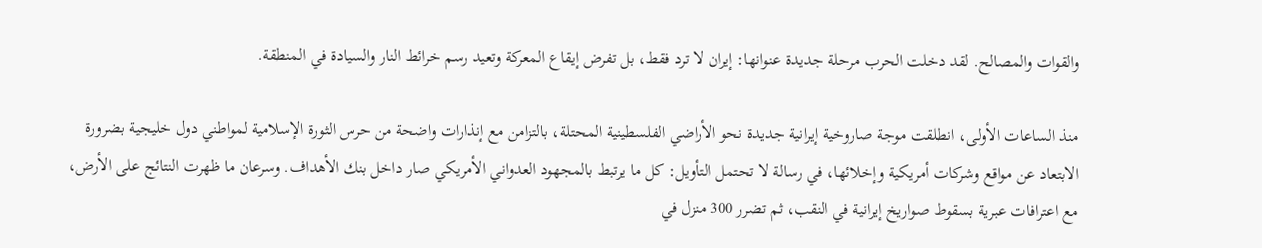والقوات والمصالح. لقد دخلت الحرب مرحلة جديدة عنوانها: إيران لا ترد فقط، بل تفرض إيقاع المعركة وتعيد رسم خرائط النار والسيادة في المنطقة.

منذ الساعات الأولى، انطلقت موجة صاروخية إيرانية جديدة نحو الأراضي الفلسطينية المحتلة، بالتزامن مع إنذارات واضحة من حرس الثورة الإسلامية لمواطني دول خليجية بضرورة الابتعاد عن مواقع وشركات أمريكية وإخلائها، في رسالة لا تحتمل التأويل: كل ما يرتبط بالمجهود العدواني الأمريكي صار داخل بنك الأهداف. وسرعان ما ظهرت النتائج على الأرض، مع اعترافات عبرية بسقوط صواريخ إيرانية في النقب، ثم تضرر 300 منزل في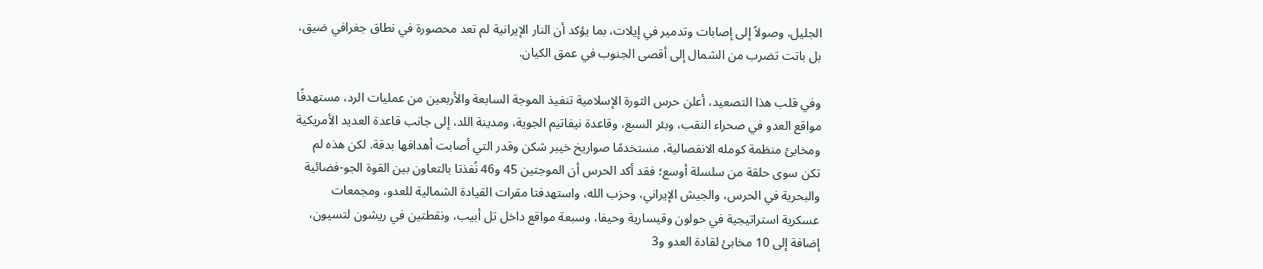الجليل، وصولاً إلى إصابات وتدمير في إيلات، بما يؤكد أن النار الإيرانية لم تعد محصورة في نطاق جغرافي ضيق، بل باتت تضرب من الشمال إلى أقصى الجنوب في عمق الكيان.

وفي قلب هذا التصعيد، أعلن حرس الثورة الإسلامية تنفيذ الموجة السابعة والأربعين من عمليات الرد، مستهدفًا مواقع العدو في صحراء النقب، وبئر السبع، وقاعدة نيفاتيم الجوية، ومدينة اللد، إلى جانب قاعدة العديد الأمريكية ومخابئ منظمة كومله الانفصالية، مستخدمًا صواريخ خيبر شكن وقدر التي أصابت أهدافها بدقة. لكن هذه لم تكن سوى حلقة من سلسلة أوسع؛ فقد أكد الحرس أن الموجتين 45 و46 نُفذتا بالتعاون بين القوة الجو-فضائية والبحرية في الحرس، والجيش الإيراني، وحزب الله، واستهدفتا مقرات القيادة الشمالية للعدو، ومجمعات عسكرية استراتيجية في حولون وقيسارية وحيفا، وسبعة مواقع داخل تل أبيب، ونقطتين في ريشون لتسيون، إضافة إلى 10 مخابئ لقادة العدو و3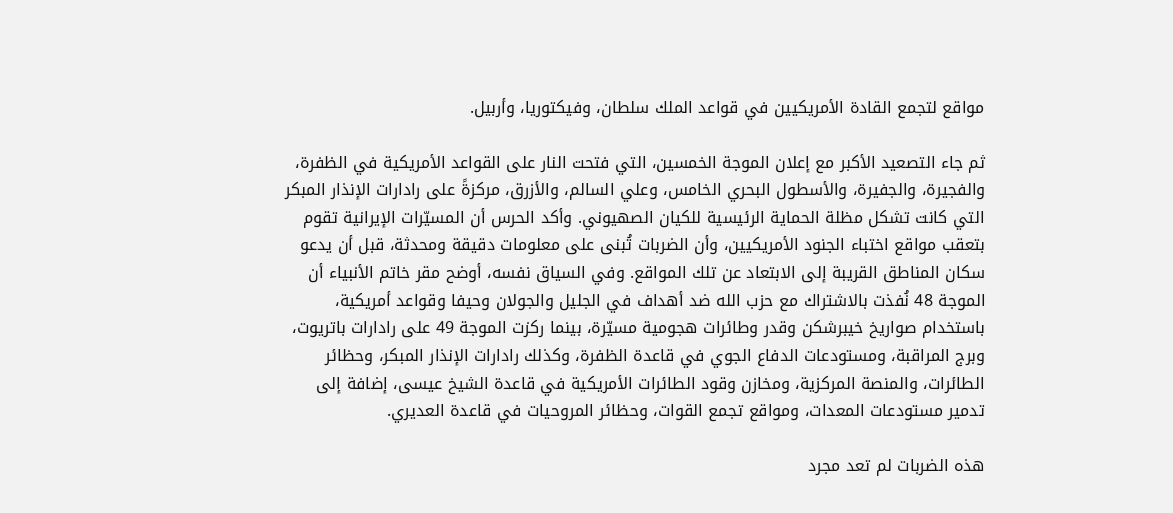مواقع لتجمع القادة الأمريكيين في قواعد الملك سلطان، وفيكتوريا، وأربيل.

ثم جاء التصعيد الأكبر مع إعلان الموجة الخمسين، التي فتحت النار على القواعد الأمريكية في الظفرة، والفجيرة، والجفيرة، والأسطول البحري الخامس، وعلي السالم، والأزرق، مركزةً على رادارات الإنذار المبكر التي كانت تشكل مظلة الحماية الرئيسية للكيان الصهيوني. وأكد الحرس أن المسيّرات الإيرانية تقوم بتعقب مواقع اختباء الجنود الأمريكيين، وأن الضربات تُبنى على معلومات دقيقة ومحدثة، قبل أن يدعو سكان المناطق القريبة إلى الابتعاد عن تلك المواقع. وفي السياق نفسه، أوضح مقر خاتم الأنبياء أن الموجة 48 نُفذت بالاشتراك مع حزب الله ضد أهداف في الجليل والجولان وحيفا وقواعد أمريكية، باستخدام صواريخ خيبرشكن وقدر وطائرات هجومية مسيّرة، بينما ركزت الموجة 49 على رادارات باتريوت، وبرج المراقبة، ومستودعات الدفاع الجوي في قاعدة الظفرة، وكذلك رادارات الإنذار المبكر، وحظائر الطائرات، والمنصة المركزية، ومخازن وقود الطائرات الأمريكية في قاعدة الشيخ عيسى، إضافة إلى تدمير مستودعات المعدات، ومواقع تجمع القوات، وحظائر المروحيات في قاعدة العديري.

هذه الضربات لم تعد مجرد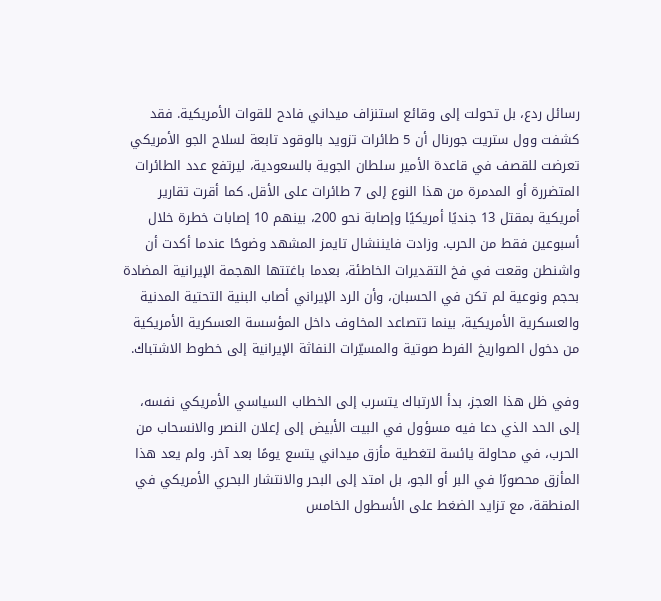رسائل ردع، بل تحولت إلى وقائع استنزاف ميداني فادح للقوات الأمريكية. فقد كشفت وول ستريت جورنال أن 5 طائرات تزويد بالوقود تابعة لسلاح الجو الأمريكي تعرضت للقصف في قاعدة الأمير سلطان الجوية بالسعودية، ليرتفع عدد الطائرات المتضررة أو المدمرة من هذا النوع إلى 7 طائرات على الأقل. كما أقرت تقارير أمريكية بمقتل 13 جنديًا أمريكيًا وإصابة نحو 200، بينهم 10 إصابات خطرة خلال أسبوعين فقط من الحرب. وزادت فايننشال تايمز المشهد وضوحًا عندما أكدت أن واشنطن وقعت في فخ التقديرات الخاطئة، بعدما باغتتها الهجمة الإيرانية المضادة بحجم ونوعية لم تكن في الحسبان، وأن الرد الإيراني أصاب البنية التحتية المدنية والعسكرية الأمريكية، بينما تتصاعد المخاوف داخل المؤسسة العسكرية الأمريكية من دخول الصواريخ الفرط صوتية والمسيّرات النفاثة الإيرانية إلى خطوط الاشتباك.

وفي ظل هذا العجز، بدأ الارتباك يتسرب إلى الخطاب السياسي الأمريكي نفسه، إلى الحد الذي دعا فيه مسؤول في البيت الأبيض إلى إعلان النصر والانسحاب من الحرب، في محاولة يائسة لتغطية مأزق ميداني يتسع يومًا بعد آخر. ولم يعد هذا المأزق محصورًا في البر أو الجو، بل امتد إلى البحر والانتشار البحري الأمريكي في المنطقة، مع تزايد الضغط على الأسطول الخامس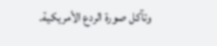وتآكل صورة الردع الأمريكية.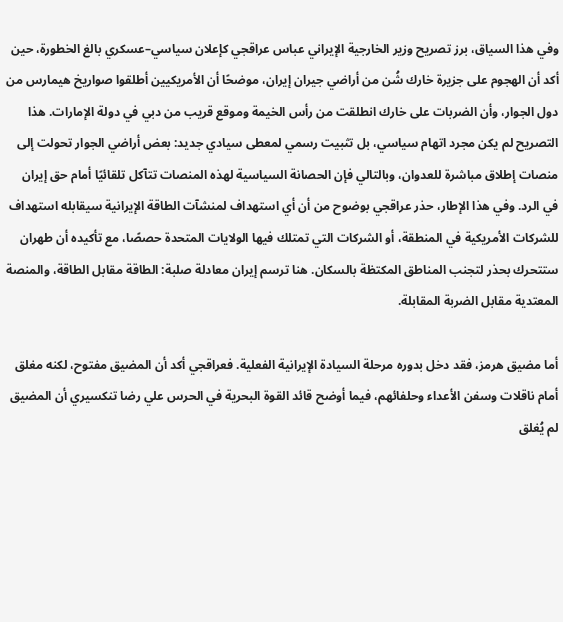وفي هذا السياق، برز تصريح وزير الخارجية الإيراني عباس عراقجي كإعلان سياسي–عسكري بالغ الخطورة، حين أكد أن الهجوم على جزيرة خارك شُن من أراضي جيران إيران، موضحًا أن الأمريكيين أطلقوا صواريخ هيمارس من دول الجوار، وأن الضربات على خارك انطلقت من رأس الخيمة وموقع قريب من دبي في دولة الإمارات. هذا التصريح لم يكن مجرد اتهام سياسي، بل تثبيت رسمي لمعطى سيادي جديد: بعض أراضي الجوار تحولت إلى منصات إطلاق مباشرة للعدوان، وبالتالي فإن الحصانة السياسية لهذه المنصات تتآكل تلقائيًا أمام حق إيران في الرد. وفي هذا الإطار، حذر عراقجي بوضوح من أن أي استهداف لمنشآت الطاقة الإيرانية سيقابله استهداف للشركات الأمريكية في المنطقة، أو الشركات التي تمتلك فيها الولايات المتحدة حصصًا، مع تأكيده أن طهران ستتحرك بحذر لتجنب المناطق المكتظة بالسكان. هنا ترسم إيران معادلة صلبة: الطاقة مقابل الطاقة، والمنصة المعتدية مقابل الضربة المقابلة.

أما مضيق هرمز، فقد دخل بدوره مرحلة السيادة الإيرانية الفعلية. فعراقجي أكد أن المضيق مفتوح، لكنه مغلق أمام ناقلات وسفن الأعداء وحلفائهم، فيما أوضح قائد القوة البحرية في الحرس علي رضا تنكسيري أن المضيق لم يُغلق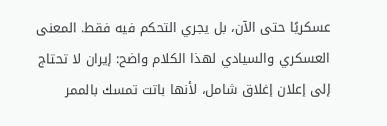عسكريًا حتى الآن، بل يجري التحكم فيه فقط. المعنى العسكري والسيادي لهذا الكلام واضح: إيران لا تحتاج إلى إعلان إغلاق شامل، لأنها باتت تمسك بالممر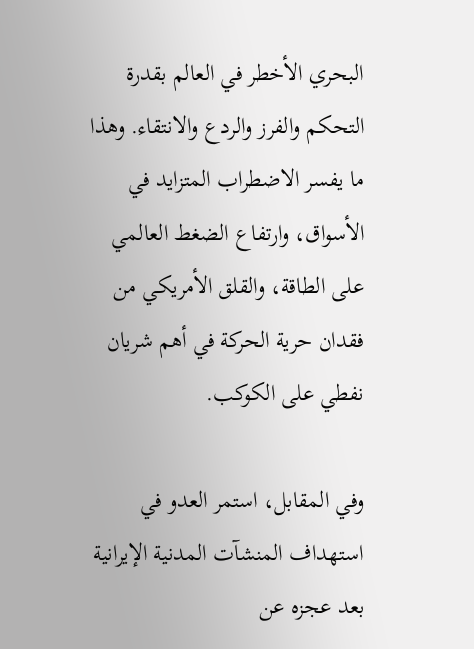البحري الأخطر في العالم بقدرة التحكم والفرز والردع والانتقاء. وهذا ما يفسر الاضطراب المتزايد في الأسواق، وارتفاع الضغط العالمي على الطاقة، والقلق الأمريكي من فقدان حرية الحركة في أهم شريان نفطي على الكوكب.

وفي المقابل، استمر العدو في استهداف المنشآت المدنية الإيرانية بعد عجزه عن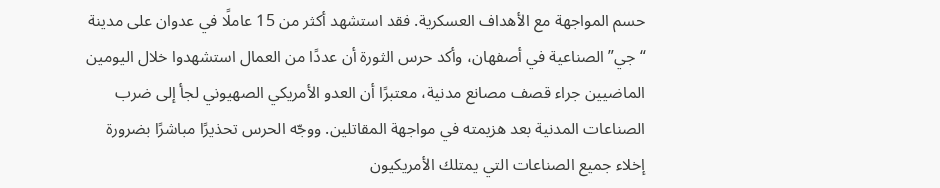حسم المواجهة مع الأهداف العسكرية. فقد استشهد أكثر من 15 عاملًا في عدوان على مدينة “جي” الصناعية في أصفهان، وأكد حرس الثورة أن عددًا من العمال استشهدوا خلال اليومين الماضيين جراء قصف مصانع مدنية، معتبرًا أن العدو الأمريكي الصهيوني لجأ إلى ضرب الصناعات المدنية بعد هزيمته في مواجهة المقاتلين. ووجّه الحرس تحذيرًا مباشرًا بضرورة إخلاء جميع الصناعات التي يمتلك الأمريكيون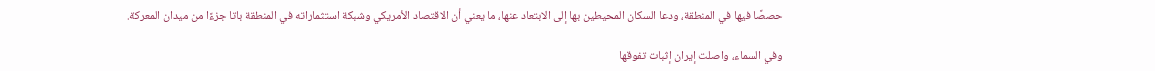حصصًا فيها في المنطقة، ودعا السكان المحيطين بها إلى الابتعاد عنها، ما يعني أن الاقتصاد الأمريكي وشبكة استثماراته في المنطقة باتا جزءًا من ميدان المعركة.

وفي السماء، واصلت إيران إثبات تفوقها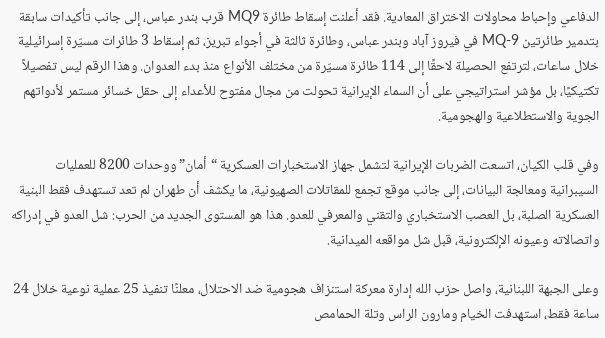الدفاعي وإحباط محاولات الاختراق المعادية. فقد أعلنت إسقاط طائرة MQ9 قرب بندر عباس، إلى جانب تأكيدات سابقة بتدمير طائرتين MQ-9 في فيروز آباد وبندر عباس، وطائرة ثالثة في أجواء تبريز، ثم إسقاط 3 طائرات مسيّرة إسرائيلية خلال ساعات، لترتفع الحصيلة لاحقًا إلى 114 طائرة مسيّرة من مختلف الأنواع منذ بدء العدوان. وهذا الرقم ليس تفصيلاً تكتيكيًا، بل مؤشر استراتيجي على أن السماء الإيرانية تحولت من مجال مفتوح للأعداء إلى حقل خسائر مستمر لأدواتهم الجوية والاستطلاعية والهجومية.

وفي قلب الكيان، اتسعت الضربات الإيرانية لتشمل جهاز الاستخبارات العسكرية “أمان” ووحدات 8200 للعمليات السيبرانية ومعالجة البيانات، إلى جانب موقع تجمع للمقاتلات الصهيونية، ما يكشف أن طهران لم تعد تستهدف فقط البنية العسكرية الصلبة، بل العصب الاستخباري والتقني والمعرفي للعدو. هذا هو المستوى الجديد من الحرب: شل العدو في إدراكه واتصالاته وعيونه الإلكترونية، قبل شل مواقعه الميدانية.

وعلى الجبهة اللبنانية، واصل حزب الله إدارة معركة استنزاف هجومية ضد الاحتلال، معلنًا تنفيذ 25 عملية نوعية خلال 24 ساعة فقط، استهدفت الخيام ومارون الراس وتلة الحمامص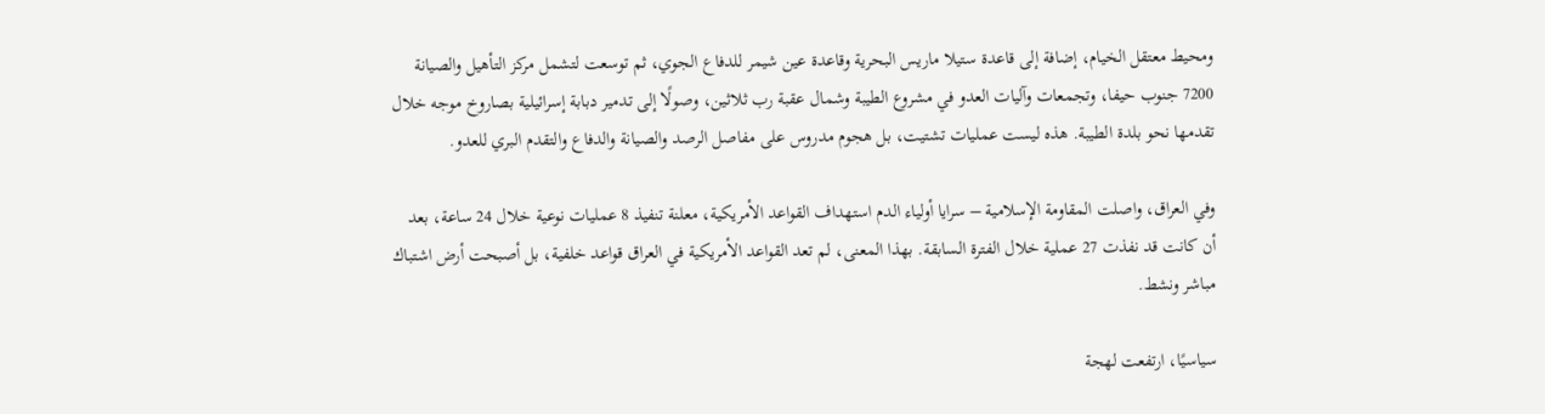ومحيط معتقل الخيام، إضافة إلى قاعدة ستيلا ماريس البحرية وقاعدة عين شيمر للدفاع الجوي، ثم توسعت لتشمل مركز التأهيل والصيانة 7200 جنوب حيفا، وتجمعات وآليات العدو في مشروع الطيبة وشمال عقبة رب ثلاثين، وصولًا إلى تدمير دبابة إسرائيلية بصاروخ موجه خلال تقدمها نحو بلدة الطيبة. هذه ليست عمليات تشتيت، بل هجوم مدروس على مفاصل الرصد والصيانة والدفاع والتقدم البري للعدو.

وفي العراق، واصلت المقاومة الإسلامية – سرايا أولياء الدم استهداف القواعد الأمريكية، معلنة تنفيذ 8 عمليات نوعية خلال 24 ساعة، بعد أن كانت قد نفذت 27 عملية خلال الفترة السابقة. بهذا المعنى، لم تعد القواعد الأمريكية في العراق قواعد خلفية، بل أصبحت أرض اشتباك مباشر ونشط.

سياسيًا، ارتفعت لهجة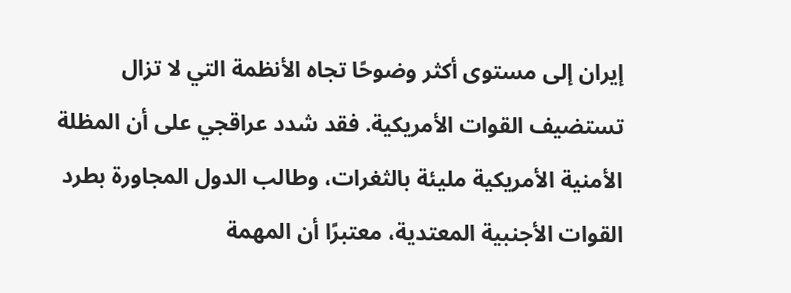إيران إلى مستوى أكثر وضوحًا تجاه الأنظمة التي لا تزال تستضيف القوات الأمريكية. فقد شدد عراقجي على أن المظلة الأمنية الأمريكية مليئة بالثغرات، وطالب الدول المجاورة بطرد القوات الأجنبية المعتدية، معتبرًا أن المهمة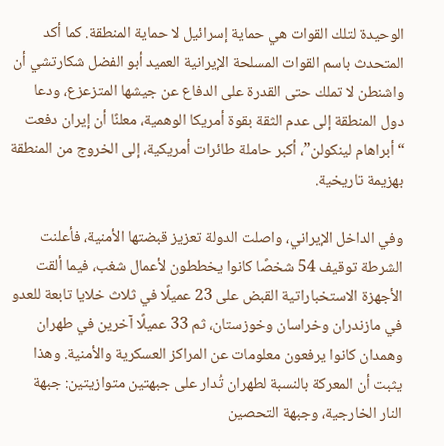الوحيدة لتلك القوات هي حماية إسرائيل لا حماية المنطقة. كما أكد المتحدث باسم القوات المسلحة الإيرانية العميد أبو الفضل شكارتشي أن واشنطن لا تملك حتى القدرة على الدفاع عن جيشها المتزعزع، ودعا دول المنطقة إلى عدم الثقة بقوة أمريكا الوهمية، معلنًا أن إيران دفعت “أبراهام لينكولن”، أكبر حاملة طائرات أمريكية، إلى الخروج من المنطقة بهزيمة تاريخية.

وفي الداخل الإيراني، واصلت الدولة تعزيز قبضتها الأمنية، فأعلنت الشرطة توقيف 54 شخصًا كانوا يخططون لأعمال شغب، فيما ألقت الأجهزة الاستخباراتية القبض على 23 عميلًا في ثلاث خلايا تابعة للعدو في مازندران وخراسان وخوزستان، ثم 33 عميلًا آخرين في طهران وهمدان كانوا يرفعون معلومات عن المراكز العسكرية والأمنية. وهذا يثبت أن المعركة بالنسبة لطهران تُدار على جبهتين متوازيتين: جبهة النار الخارجية، وجبهة التحصين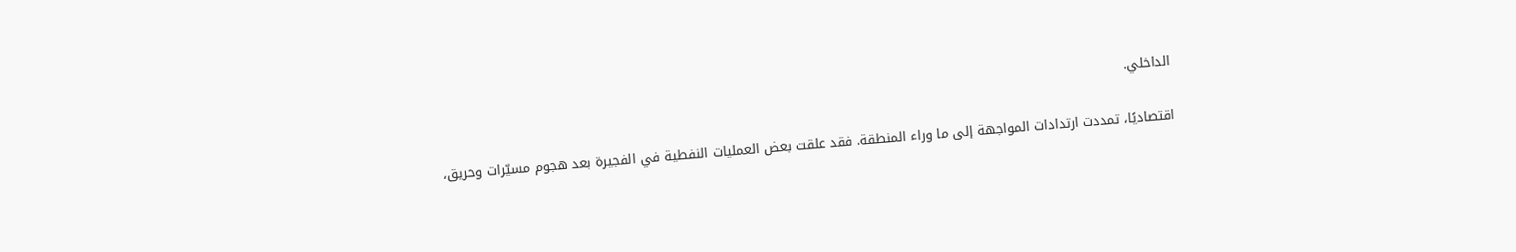الداخلي.

اقتصاديًا، تمددت ارتدادات المواجهة إلى ما وراء المنطقة. فقد علقت بعض العمليات النفطية في الفجيرة بعد هجوم مسيّرات وحريق،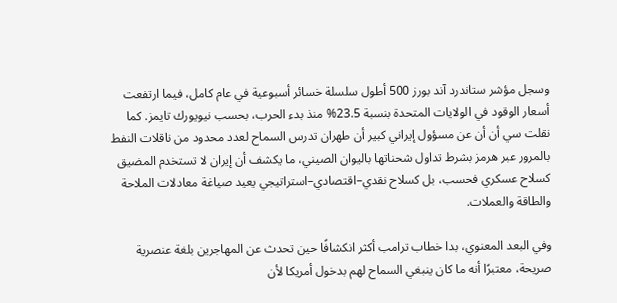وسجل مؤشر ستاندرد آند بورز 500 أطول سلسلة خسائر أسبوعية في عام كامل، فيما ارتفعت أسعار الوقود في الولايات المتحدة بنسبة 23.5% منذ بدء الحرب، بحسب نيويورك تايمز. كما نقلت سي أن أن عن مسؤول إيراني كبير أن طهران تدرس السماح لعدد محدود من ناقلات النفط بالمرور عبر هرمز بشرط تداول شحناتها باليوان الصيني، ما يكشف أن إيران لا تستخدم المضيق كسلاح عسكري فحسب، بل كسلاح نقدي–اقتصادي–استراتيجي يعيد صياغة معادلات الملاحة والطاقة والعملات.

وفي البعد المعنوي، بدا خطاب ترامب أكثر انكشافًا حين تحدث عن المهاجرين بلغة عنصرية صريحة، معتبرًا أنه ما كان ينبغي السماح لهم بدخول أمريكا لأن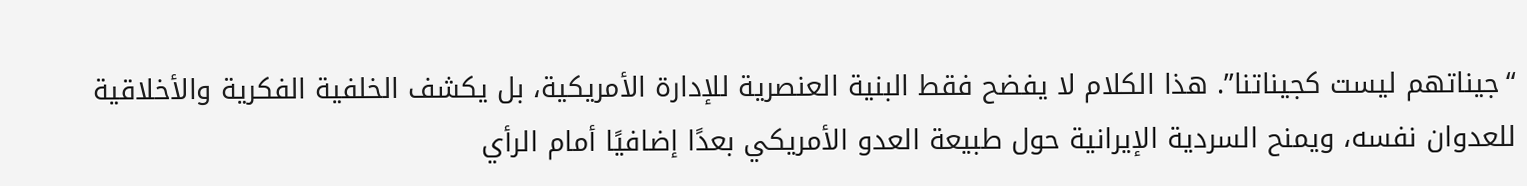“جيناتهم ليست كجيناتنا”. هذا الكلام لا يفضح فقط البنية العنصرية للإدارة الأمريكية، بل يكشف الخلفية الفكرية والأخلاقية للعدوان نفسه، ويمنح السردية الإيرانية حول طبيعة العدو الأمريكي بعدًا إضافيًا أمام الرأي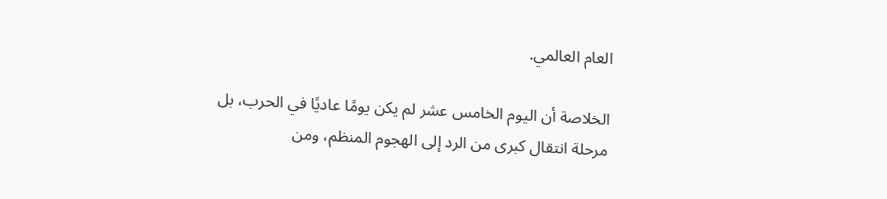العام العالمي.

الخلاصة أن اليوم الخامس عشر لم يكن يومًا عاديًا في الحرب، بل مرحلة انتقال كبرى من الرد إلى الهجوم المنظم، ومن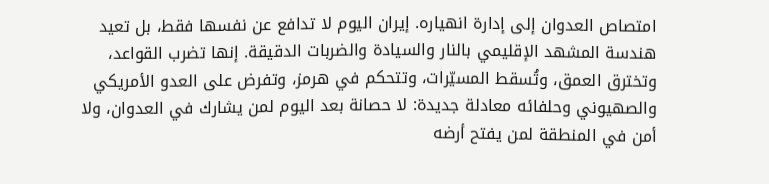امتصاص العدوان إلى إدارة انهياره. إيران اليوم لا تدافع عن نفسها فقط، بل تعيد هندسة المشهد الإقليمي بالنار والسيادة والضربات الدقيقة. إنها تضرب القواعد، وتخترق العمق، وتُسقط المسيّرات، وتتحكم في هرمز، وتفرض على العدو الأمريكي والصهيوني وحلفائه معادلة جديدة: لا حصانة بعد اليوم لمن يشارك في العدوان، ولا أمن في المنطقة لمن يفتح أرضه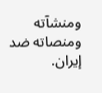ومنشآته ومنصاته ضد إيران.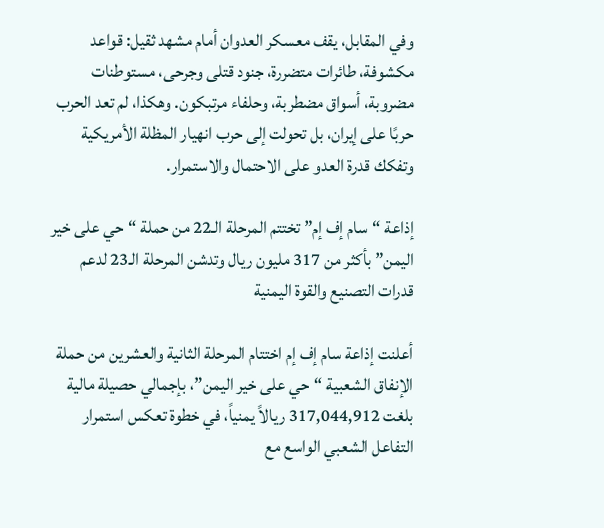وفي المقابل، يقف معسكر العدوان أمام مشهد ثقيل: قواعد مكشوفة، طائرات متضررة، جنود قتلى وجرحى، مستوطنات مضروبة، أسواق مضطربة، وحلفاء مرتبكون. وهكذا، لم تعد الحرب حربًا على إيران، بل تحولت إلى حرب انهيار المظلة الأمريكية وتفكك قدرة العدو على الاحتمال والاستمرار.

إذاعة “سام إف إم” تختتم المرحلة الـ22 من حملة “حي على خير اليمن” بأكثر من 317 مليون ريال وتدشن المرحلة الـ23 لدعم قدرات التصنيع والقوة اليمنية

أعلنت إذاعة سام إف إم اختتام المرحلة الثانية والعشرين من حملة الإنفاق الشعبية “حي على خير اليمن”، بإجمالي حصيلة مالية بلغت 317,044,912 ريالاً يمنياً، في خطوة تعكس استمرار التفاعل الشعبي الواسع مع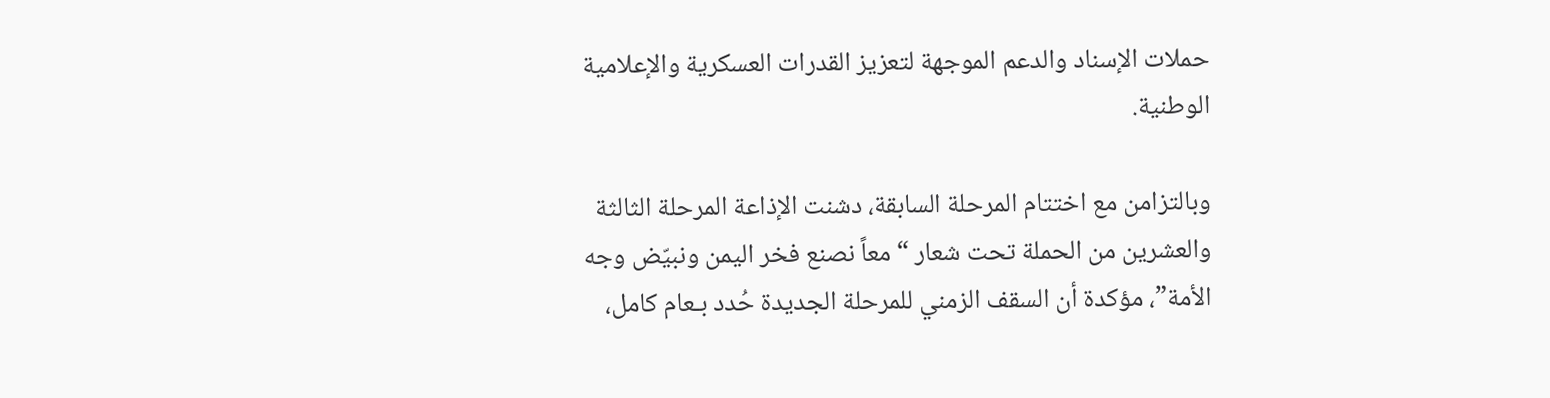حملات الإسناد والدعم الموجهة لتعزيز القدرات العسكرية والإعلامية الوطنية.

وبالتزامن مع اختتام المرحلة السابقة، دشنت الإذاعة المرحلة الثالثة والعشرين من الحملة تحت شعار “معاً نصنع فخر اليمن ونبيّض وجه الأمة”، مؤكدة أن السقف الزمني للمرحلة الجديدة حُدد بـعام كامل،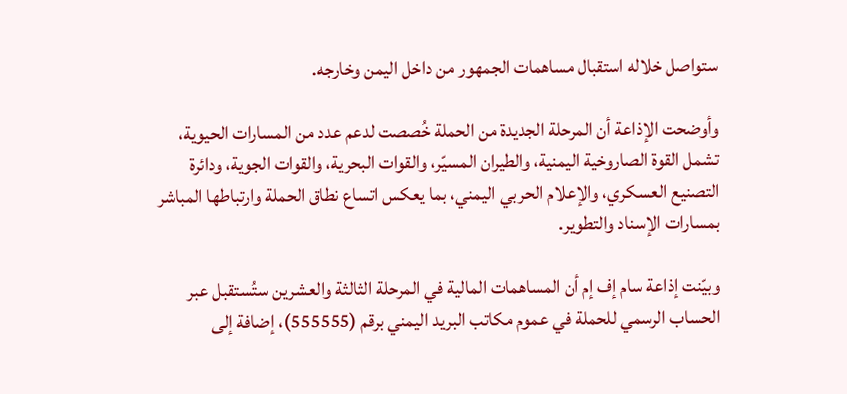ستواصل خلاله استقبال مساهمات الجمهور من داخل اليمن وخارجه.

وأوضحت الإذاعة أن المرحلة الجديدة من الحملة خُصصت لدعم عدد من المسارات الحيوية، تشمل القوة الصاروخية اليمنية، والطيران المسيّر، والقوات البحرية، والقوات الجوية، ودائرة التصنيع العسكري، والإعلام الحربي اليمني، بما يعكس اتساع نطاق الحملة وارتباطها المباشر بمسارات الإسناد والتطوير.

وبيّنت إذاعة سام إف إم أن المساهمات المالية في المرحلة الثالثة والعشرين ستُستقبل عبر الحساب الرسمي للحملة في عموم مكاتب البريد اليمني برقم (555555)، إضافة إلى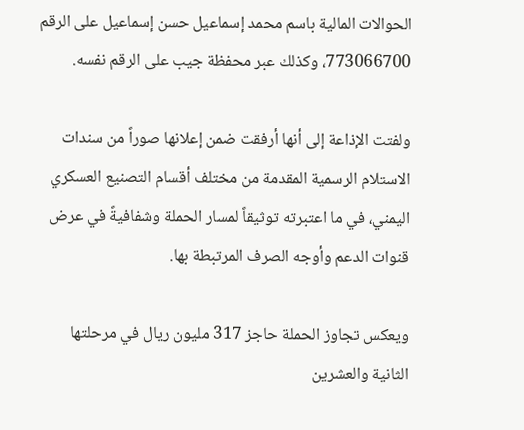الحوالات المالية باسم محمد إسماعيل حسن إسماعيل على الرقم 773066700، وكذلك عبر محفظة جيب على الرقم نفسه.

ولفتت الإذاعة إلى أنها أرفقت ضمن إعلانها صوراً من سندات الاستلام الرسمية المقدمة من مختلف أقسام التصنيع العسكري اليمني، في ما اعتبرته توثيقاً لمسار الحملة وشفافيةً في عرض قنوات الدعم وأوجه الصرف المرتبطة بها.

ويعكس تجاوز الحملة حاجز 317 مليون ريال في مرحلتها الثانية والعشرين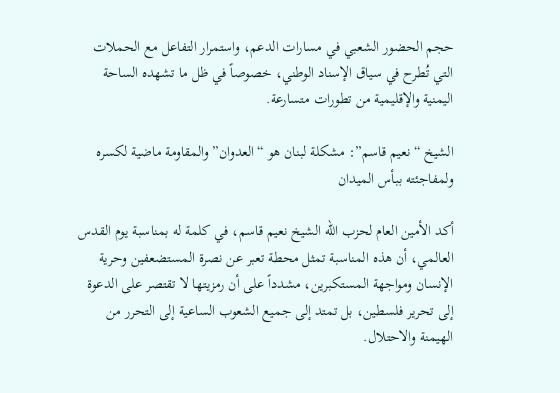حجم الحضور الشعبي في مسارات الدعم، واستمرار التفاعل مع الحملات التي تُطرح في سياق الإسناد الوطني، خصوصاً في ظل ما تشهده الساحة اليمنية والإقليمية من تطورات متسارعة.

الشيخ “نعيم قاسم”: مشكلة لبنان هو “العدوان” والمقاومة ماضية لكسره ولمفاجئته ببأس الميدان

أكد الأمين العام لحزب الله الشيخ نعيم قاسم، في كلمة له بمناسبة يوم القدس العالمي، أن هذه المناسبة تمثل محطة تعبر عن نصرة المستضعفين وحرية الإنسان ومواجهة المستكبرين، مشدداً على أن رمزيتها لا تقتصر على الدعوة إلى تحرير فلسطين، بل تمتد إلى جميع الشعوب الساعية إلى التحرر من الهيمنة والاحتلال.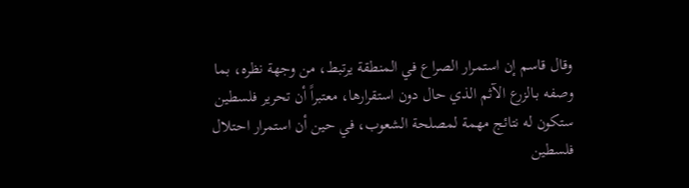وقال قاسم إن استمرار الصراع في المنطقة يرتبط، من وجهة نظره، بما وصفه بـالزرع الآثم الذي حال دون استقرارها، معتبراً أن تحرير فلسطين ستكون له نتائج مهمة لمصلحة الشعوب، في حين أن استمرار احتلال فلسطين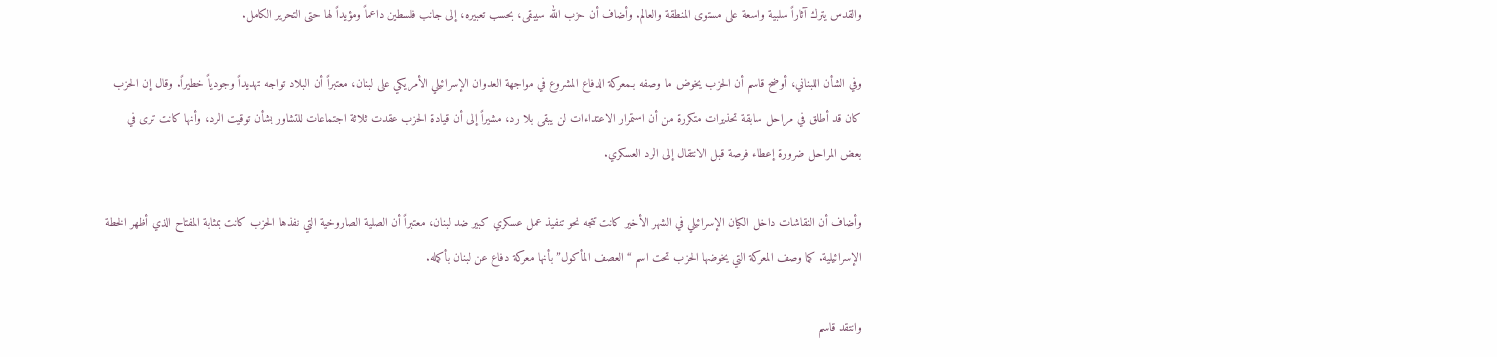والقدس يترك آثاراً سلبية واسعة على مستوى المنطقة والعالم. وأضاف أن حزب الله سيبقى، بحسب تعبيره، إلى جانب فلسطين داعماً ومؤيداً لها حتى التحرير الكامل.

وفي الشأن اللبناني، أوضح قاسم أن الحزب يخوض ما وصفه بـمعركة الدفاع المشروع في مواجهة العدوان الإسرائيلي الأمريكي على لبنان، معتبراً أن البلاد تواجه تهديداً وجودياً خطيراً. وقال إن الحزب كان قد أطلق في مراحل سابقة تحذيرات متكررة من أن استمرار الاعتداءات لن يبقى بلا رد، مشيراً إلى أن قيادة الحزب عقدت ثلاثة اجتماعات للتشاور بشأن توقيت الرد، وأنها كانت ترى في بعض المراحل ضرورة إعطاء فرصة قبل الانتقال إلى الرد العسكري.

وأضاف أن النقاشات داخل الكيان الإسرائيلي في الشهر الأخير كانت تتجه نحو تنفيذ عمل عسكري كبير ضد لبنان، معتبراً أن الصلية الصاروخية التي نفذها الحزب كانت بمثابة المفتاح الذي أظهر الخطة الإسرائيلية. كما وصف المعركة التي يخوضها الحزب تحت اسم “العصف المأكول” بأنها معركة دفاع عن لبنان بأكمله.

وانتقد قاسم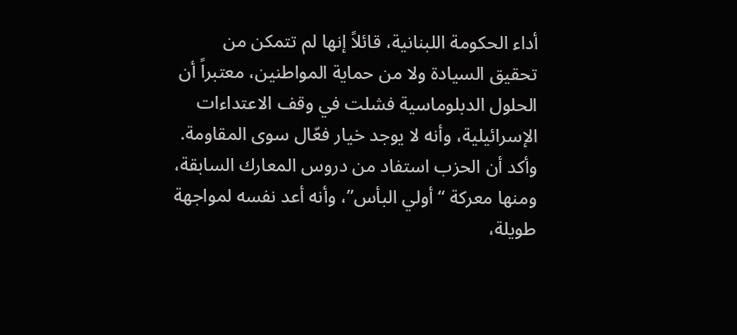أداء الحكومة اللبنانية، قائلاً إنها لم تتمكن من تحقيق السيادة ولا من حماية المواطنين، معتبراً أن الحلول الدبلوماسية فشلت في وقف الاعتداءات الإسرائيلية، وأنه لا يوجد خيار فعّال سوى المقاومة. وأكد أن الحزب استفاد من دروس المعارك السابقة، ومنها معركة “أولي البأس”، وأنه أعد نفسه لمواجهة طويلة،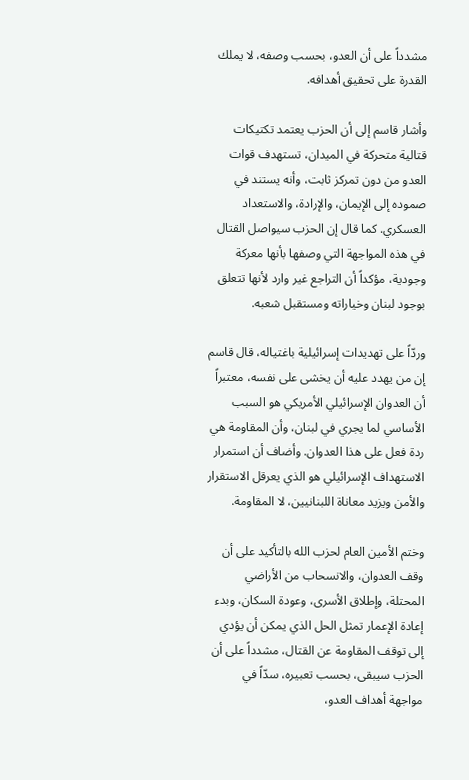مشدداً على أن العدو، بحسب وصفه، لا يملك القدرة على تحقيق أهدافه.

وأشار قاسم إلى أن الحزب يعتمد تكتيكات قتالية متحركة في الميدان، تستهدف قوات العدو من دون تمركز ثابت، وأنه يستند في صموده إلى الإيمان، والإرادة، والاستعداد العسكري. كما قال إن الحزب سيواصل القتال في هذه المواجهة التي وصفها بأنها معركة وجودية، مؤكداً أن التراجع غير وارد لأنها تتعلق بوجود لبنان وخياراته ومستقبل شعبه.

وردّاً على تهديدات إسرائيلية باغتياله، قال قاسم إن من يهدد عليه أن يخشى على نفسه، معتبراً أن العدوان الإسرائيلي الأمريكي هو السبب الأساسي لما يجري في لبنان، وأن المقاومة هي ردة فعل على هذا العدوان. وأضاف أن استمرار الاستهداف الإسرائيلي هو الذي يعرقل الاستقرار والأمن ويزيد معاناة اللبنانيين، لا المقاومة.

وختم الأمين العام لحزب الله بالتأكيد على أن وقف العدوان، والانسحاب من الأراضي المحتلة، وإطلاق الأسرى، وعودة السكان، وبدء إعادة الإعمار تمثل الحل الذي يمكن أن يؤدي إلى توقف المقاومة عن القتال، مشدداً على أن الحزب سيبقى، بحسب تعبيره، سدّاً في مواجهة أهداف العدو،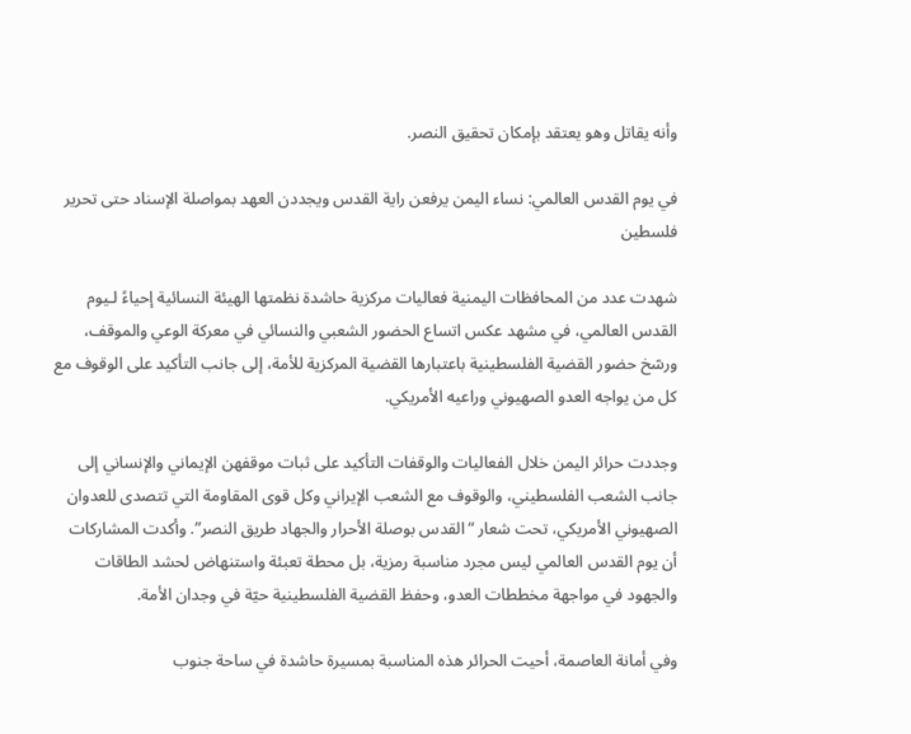وأنه يقاتل وهو يعتقد بإمكان تحقيق النصر.

في يوم القدس العالمي: نساء اليمن يرفعن راية القدس ويجددن العهد بمواصلة الإسناد حتى تحرير فلسطين

شهدت عدد من المحافظات اليمنية فعاليات مركزية حاشدة نظمتها الهيئة النسائية إحياءً لـيوم القدس العالمي، في مشهد عكس اتساع الحضور الشعبي والنسائي في معركة الوعي والموقف، ورسّخ حضور القضية الفلسطينية باعتبارها القضية المركزية للأمة، إلى جانب التأكيد على الوقوف مع كل من يواجه العدو الصهيوني وراعيه الأمريكي.

وجددت حرائر اليمن خلال الفعاليات والوقفات التأكيد على ثبات موقفهن الإيماني والإنساني إلى جانب الشعب الفلسطيني، والوقوف مع الشعب الإيراني وكل قوى المقاومة التي تتصدى للعدوان الصهيوني الأمريكي، تحت شعار “القدس بوصلة الأحرار والجهاد طريق النصر”. وأكدت المشاركات أن يوم القدس العالمي ليس مجرد مناسبة رمزية، بل محطة تعبئة واستنهاض لحشد الطاقات والجهود في مواجهة مخططات العدو، وحفظ القضية الفلسطينية حيّة في وجدان الأمة.

وفي أمانة العاصمة، أحيت الحرائر هذه المناسبة بمسيرة حاشدة في ساحة جنوب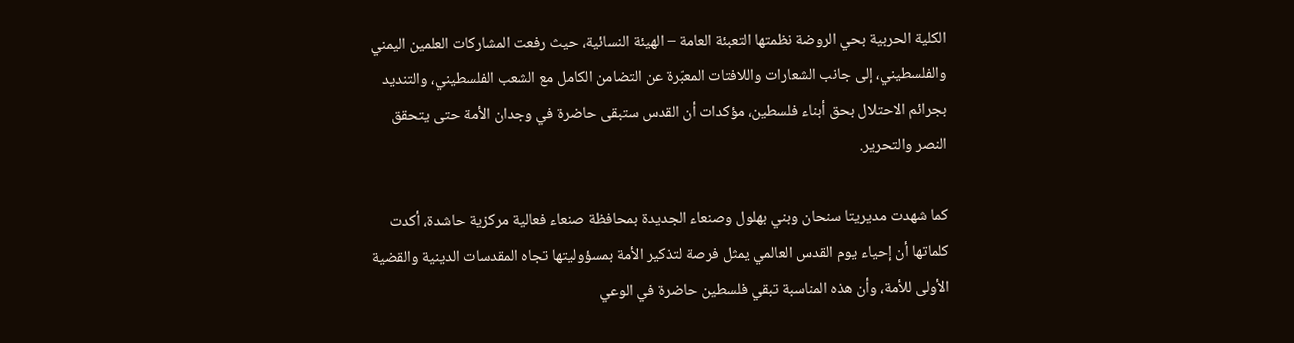الكلية الحربية بحي الروضة نظمتها التعبئة العامة – الهيئة النسائية، حيث رفعت المشاركات العلمين اليمني والفلسطيني، إلى جانب الشعارات واللافتات المعبّرة عن التضامن الكامل مع الشعب الفلسطيني، والتنديد بجرائم الاحتلال بحق أبناء فلسطين، مؤكدات أن القدس ستبقى حاضرة في وجدان الأمة حتى يتحقق النصر والتحرير.

كما شهدت مديريتا سنحان وبني بهلول وصنعاء الجديدة بمحافظة صنعاء فعالية مركزية حاشدة، أكدت كلماتها أن إحياء يوم القدس العالمي يمثل فرصة لتذكير الأمة بمسؤوليتها تجاه المقدسات الدينية والقضية الأولى للأمة، وأن هذه المناسبة تبقي فلسطين حاضرة في الوعي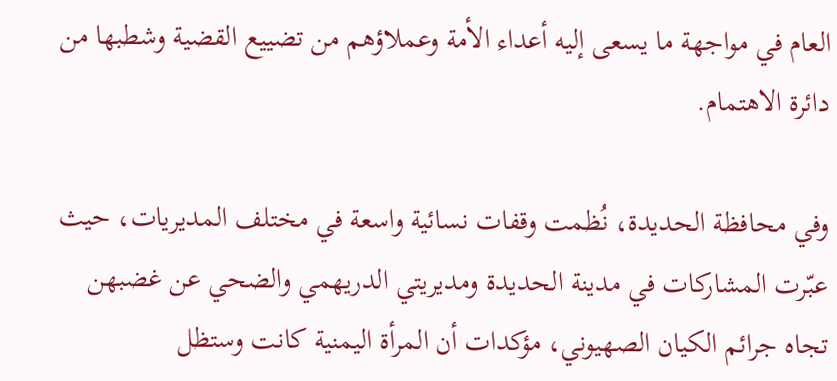العام في مواجهة ما يسعى إليه أعداء الأمة وعملاؤهم من تضييع القضية وشطبها من دائرة الاهتمام.

وفي محافظة الحديدة، نُظمت وقفات نسائية واسعة في مختلف المديريات، حيث عبّرت المشاركات في مدينة الحديدة ومديريتي الدريهمي والضحي عن غضبهن تجاه جرائم الكيان الصهيوني، مؤكدات أن المرأة اليمنية كانت وستظل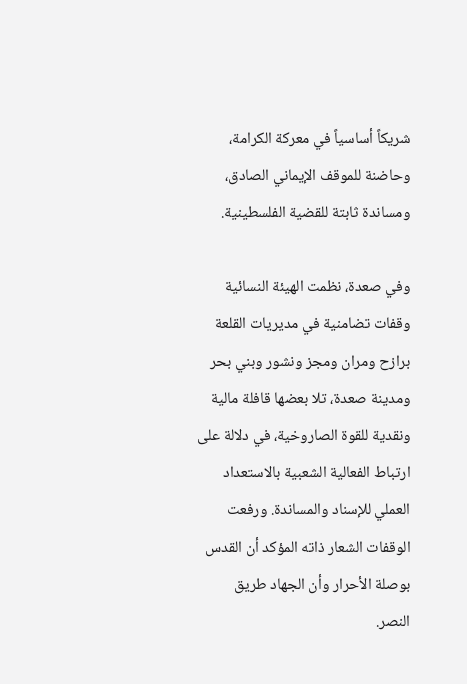شريكاً أساسياً في معركة الكرامة، وحاضنة للموقف الإيماني الصادق، ومساندة ثابتة للقضية الفلسطينية.

وفي صعدة، نظمت الهيئة النسائية وقفات تضامنية في مديريات القلعة برازح ومران ومجز ونشور وبني بحر ومدينة صعدة، تلا بعضها قافلة مالية ونقدية للقوة الصاروخية، في دلالة على ارتباط الفعالية الشعبية بالاستعداد العملي للإسناد والمساندة. ورفعت الوقفات الشعار ذاته المؤكد أن القدس بوصلة الأحرار وأن الجهاد طريق النصر.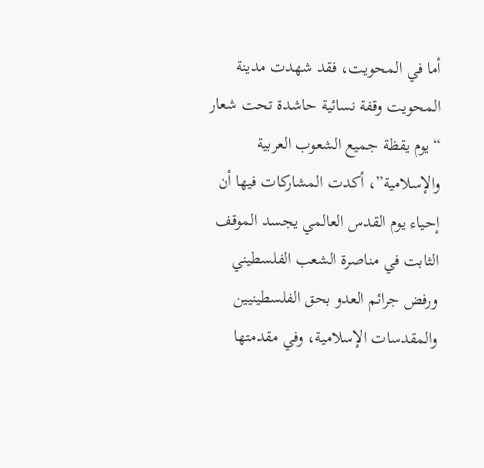أما في المحويت، فقد شهدت مدينة المحويت وقفة نسائية حاشدة تحت شعار “يوم يقظة جميع الشعوب العربية والإسلامية”، أكدت المشاركات فيها أن إحياء يوم القدس العالمي يجسد الموقف الثابت في مناصرة الشعب الفلسطيني ورفض جرائم العدو بحق الفلسطينيين والمقدسات الإسلامية، وفي مقدمتها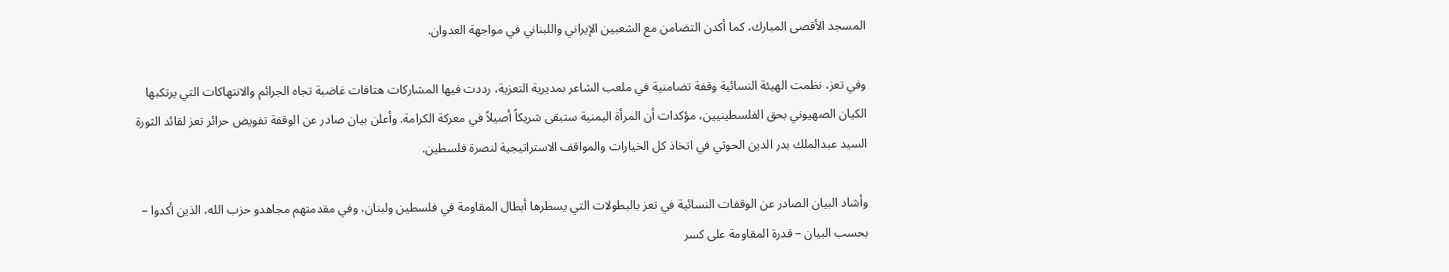المسجد الأقصى المبارك، كما أكدن التضامن مع الشعبين الإيراني واللبناني في مواجهة العدوان.

وفي تعز، نظمت الهيئة النسائية وقفة تضامنية في ملعب الشاعر بمديرية التعزية، رددت فيها المشاركات هتافات غاضبة تجاه الجرائم والانتهاكات التي يرتكبها الكيان الصهيوني بحق الفلسطينيين، مؤكدات أن المرأة اليمنية ستبقى شريكاً أصيلاً في معركة الكرامة. وأعلن بيان صادر عن الوقفة تفويض حرائر تعز لقائد الثورة السيد عبدالملك بدر الدين الحوثي في اتخاذ كل الخيارات والمواقف الاستراتيجية لنصرة فلسطين.

وأشاد البيان الصادر عن الوقفات النسائية في تعز بالبطولات التي يسطرها أبطال المقاومة في فلسطين ولبنان، وفي مقدمتهم مجاهدو حزب الله، الذين أكدوا – بحسب البيان – قدرة المقاومة على كسر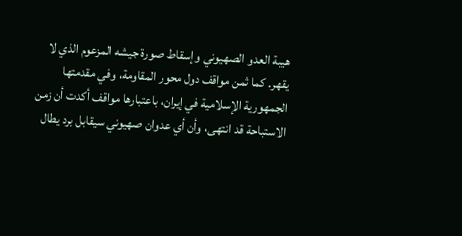هيبة العدو الصهيوني وإسقاط صورة جيشه المزعوم الذي لا يقهر. كما ثمن مواقف دول محور المقاومة، وفي مقدمتها الجمهورية الإسلامية في إيران، باعتبارها مواقف أكدت أن زمن الاستباحة قد انتهى، وأن أي عدوان صهيوني سيقابل برد يطال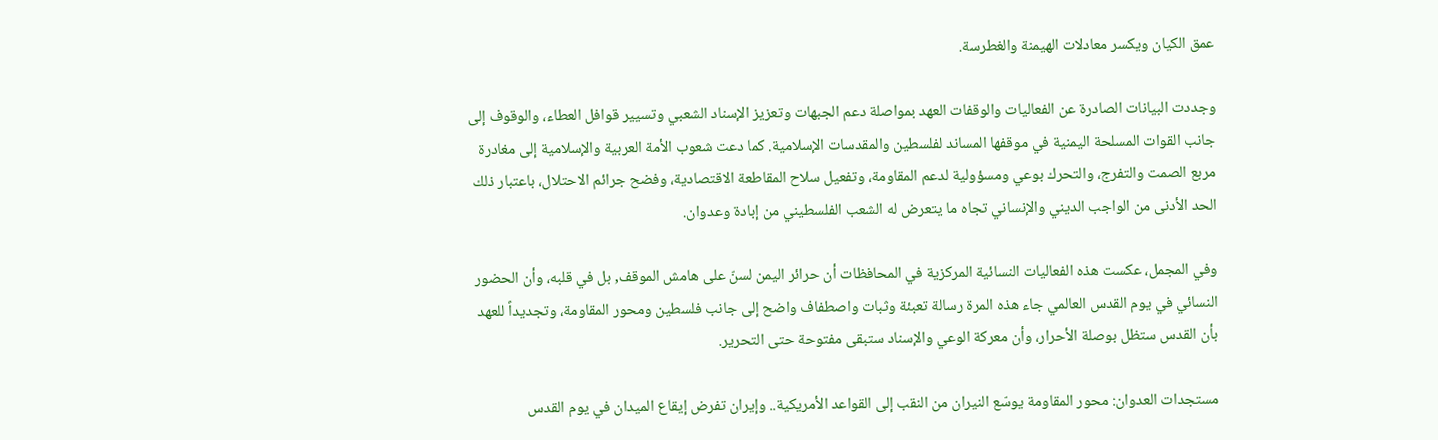عمق الكيان ويكسر معادلات الهيمنة والغطرسة.

وجددت البيانات الصادرة عن الفعاليات والوقفات العهد بمواصلة دعم الجبهات وتعزيز الإسناد الشعبي وتسيير قوافل العطاء، والوقوف إلى جانب القوات المسلحة اليمنية في موقفها المساند لفلسطين والمقدسات الإسلامية. كما دعت شعوب الأمة العربية والإسلامية إلى مغادرة مربع الصمت والتفرج، والتحرك بوعي ومسؤولية لدعم المقاومة، وتفعيل سلاح المقاطعة الاقتصادية، وفضح جرائم الاحتلال، باعتبار ذلك الحد الأدنى من الواجب الديني والإنساني تجاه ما يتعرض له الشعب الفلسطيني من إبادة وعدوان.

وفي المجمل، عكست هذه الفعاليات النسائية المركزية في المحافظات أن حرائر اليمن لسنّ على هامش الموقف, بل في قلبه، وأن الحضور النسائي في يوم القدس العالمي جاء هذه المرة رسالة تعبئة وثبات واصطفاف واضح إلى جانب فلسطين ومحور المقاومة، وتجديداً للعهد بأن القدس ستظل بوصلة الأحرار، وأن معركة الوعي والإسناد ستبقى مفتوحة حتى التحرير.

مستجدات العدوان: محور المقاومة يوسّع النيران من النقب إلى القواعد الأمريكية.. وإيران تفرض إيقاع الميدان في يوم القدس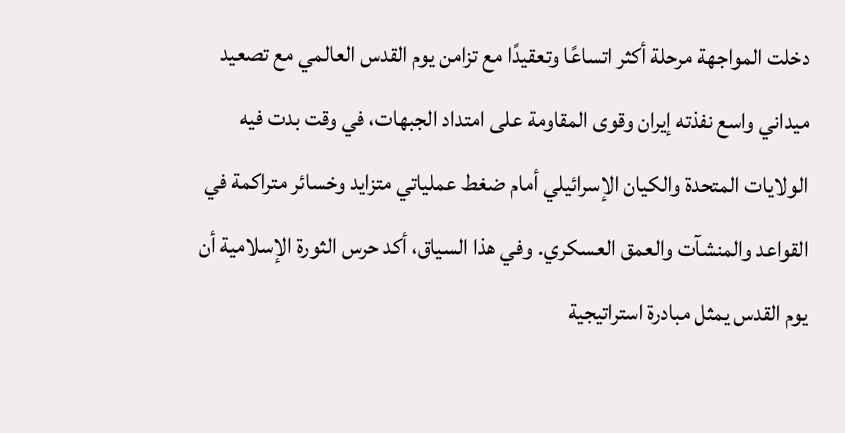دخلت المواجهة مرحلة أكثر اتساعًا وتعقيدًا مع تزامن يوم القدس العالمي مع تصعيد ميداني واسع نفذته إيران وقوى المقاومة على امتداد الجبهات، في وقت بدت فيه الولايات المتحدة والكيان الإسرائيلي أمام ضغط عملياتي متزايد وخسائر متراكمة في القواعد والمنشآت والعمق العسكري. وفي هذا السياق، أكد حرس الثورة الإسلامية أن يوم القدس يمثل مبادرة استراتيجية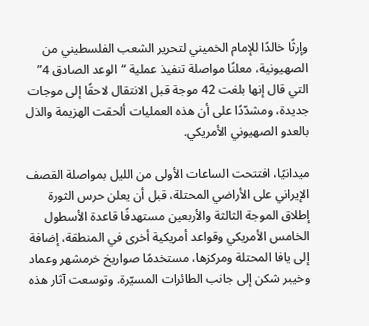وإرثًا خالدًا للإمام الخميني لتحرير الشعب الفلسطيني من الصهيونية، معلنًا مواصلة تنفيذ عملية “الوعد الصادق 4” التي قال إنها بلغت 42 موجة قبل الانتقال لاحقًا إلى موجات جديدة، ومشدّدًا على أن هذه العمليات ألحقت الهزيمة والذل بالعدو الصهيوني الأمريكي.

ميدانيًا، افتتحت الساعات الأولى من الليل بمواصلة القصف الإيراني على الأراضي المحتلة، قبل أن يعلن حرس الثورة إطلاق الموجة الثالثة والأربعين مستهدفًا قاعدة الأسطول الخامس الأمريكي وقواعد أمريكية أخرى في المنطقة، إضافة إلى يافا المحتلة ومركزها، مستخدمًا صواريخ خرمشهر وعماد وخيبر شكن إلى جانب الطائرات المسيّرة. وتوسعت آثار هذه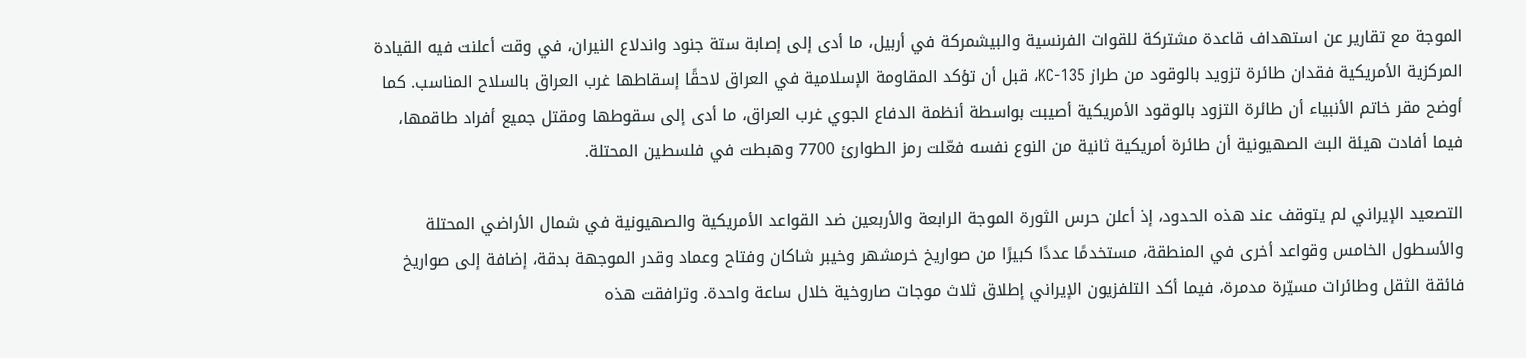الموجة مع تقارير عن استهداف قاعدة مشتركة للقوات الفرنسية والبيشمركة في أربيل، ما أدى إلى إصابة ستة جنود واندلاع النيران، في وقت أعلنت فيه القيادة المركزية الأمريكية فقدان طائرة تزويد بالوقود من طراز KC-135، قبل أن تؤكد المقاومة الإسلامية في العراق لاحقًا إسقاطها غرب العراق بالسلاح المناسب. كما أوضح مقر خاتم الأنبياء أن طائرة التزود بالوقود الأمريكية أصيبت بواسطة أنظمة الدفاع الجوي غرب العراق، ما أدى إلى سقوطها ومقتل جميع أفراد طاقمها، فيما أفادت هيئة البث الصهيونية أن طائرة أمريكية ثانية من النوع نفسه فعّلت رمز الطوارئ 7700 وهبطت في فلسطين المحتلة.

التصعيد الإيراني لم يتوقف عند هذه الحدود، إذ أعلن حرس الثورة الموجة الرابعة والأربعين ضد القواعد الأمريكية والصهيونية في شمال الأراضي المحتلة والأسطول الخامس وقواعد أخرى في المنطقة، مستخدمًا عددًا كبيرًا من صواريخ خرمشهر وخيبر شاكان وفتاح وعماد وقدر الموجهة بدقة، إضافة إلى صواريخ فائقة الثقل وطائرات مسيّرة مدمرة، فيما أكد التلفزيون الإيراني إطلاق ثلاث موجات صاروخية خلال ساعة واحدة. وترافقت هذه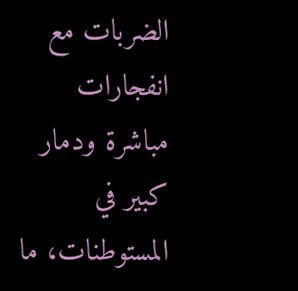الضربات مع انفجارات مباشرة ودمار كبير في المستوطنات، ما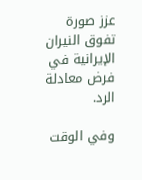عزز صورة تفوق النيران الإيرانية في فرض معادلة الرد.

وفي الوقت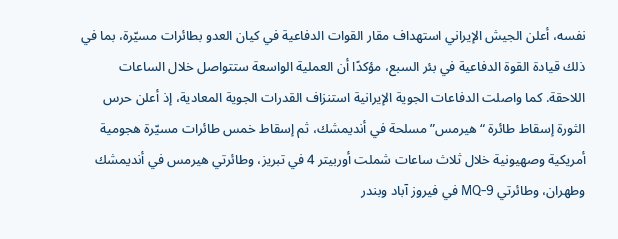نفسه، أعلن الجيش الإيراني استهداف مقار القوات الدفاعية في كيان العدو بطائرات مسيّرة، بما في ذلك قيادة القوة الدفاعية في بئر السبع، مؤكدًا أن العملية الواسعة ستتواصل خلال الساعات اللاحقة. كما واصلت الدفاعات الجوية الإيرانية استنزاف القدرات الجوية المعادية، إذ أعلن حرس الثورة إسقاط طائرة “هيرمس” مسلحة في أنديمشك، ثم إسقاط خمس طائرات مسيّرة هجومية أمريكية وصهيونية خلال ثلاث ساعات شملت أوربيتر 4 في تبريز، وطائرتي هيرمس في أنديمشك وطهران، وطائرتي MQ-9 في فيروز آباد وبندر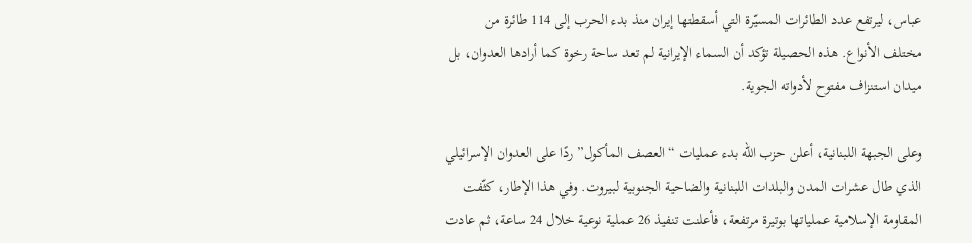عباس، ليرتفع عدد الطائرات المسيّرة التي أسقطتها إيران منذ بدء الحرب إلى 114 طائرة من مختلف الأنواع. هذه الحصيلة تؤكد أن السماء الإيرانية لم تعد ساحة رخوة كما أرادها العدوان، بل ميدان استنزاف مفتوح لأدواته الجوية.

وعلى الجبهة اللبنانية، أعلن حزب الله بدء عمليات “العصف المأكول” ردًا على العدوان الإسرائيلي الذي طال عشرات المدن والبلدات اللبنانية والضاحية الجنوبية لبيروت. وفي هذا الإطار، كثّفت المقاومة الإسلامية عملياتها بوتيرة مرتفعة، فأعلنت تنفيذ 26 عملية نوعية خلال 24 ساعة، ثم عادت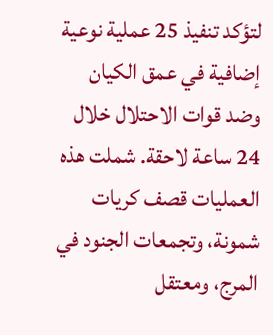لتؤكد تنفيذ 25 عملية نوعية إضافية في عمق الكيان وضد قوات الاحتلال خلال 24 ساعة لاحقة. شملت هذه العمليات قصف كريات شمونة، وتجمعات الجنود في المرج، ومعتقل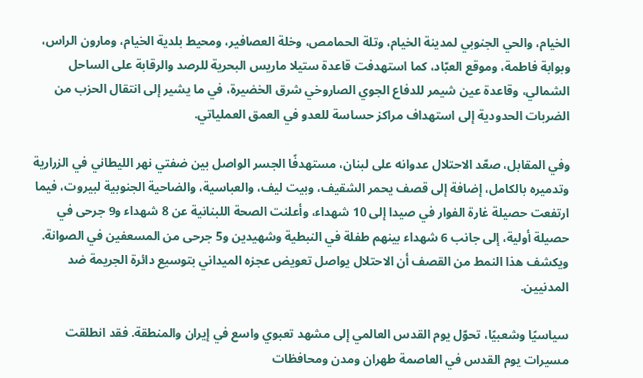الخيام، والحي الجنوبي لمدينة الخيام، وتلة الحمامص، وخلة العصافير، ومحيط بلدية الخيام، ومارون الراس، وبوابة فاطمة، وموقع العبّاد، كما استهدفت قاعدة ستيلا ماريس البحرية للرصد والرقابة على الساحل الشمالي، وقاعدة عين شيمر للدفاع الجوي الصاروخي شرق الخضيرة، في ما يشير إلى انتقال الحزب من الضربات الحدودية إلى استهداف مراكز حساسة للعدو في العمق العملياتي.

وفي المقابل، صعّد الاحتلال عدوانه على لبنان، مستهدفًا الجسر الواصل بين ضفتي نهر الليطاني في الزرارية وتدميره بالكامل، إضافة إلى قصف يحمر الشقيف، وبيت ليف، والعباسية، والضاحية الجنوبية لبيروت، فيما ارتفعت حصيلة غارة الفوار في صيدا إلى 10 شهداء، وأعلنت الصحة اللبنانية عن 8 شهداء و9 جرحى في حصيلة أولية، إلى جانب 6 شهداء بينهم طفلة في النبطية وشهيدين و5 جرحى من المسعفين في الصوانة. ويكشف هذا النمط من القصف أن الاحتلال يواصل تعويض عجزه الميداني بتوسيع دائرة الجريمة ضد المدنيين.

سياسيًا وشعبيًا، تحوّل يوم القدس العالمي إلى مشهد تعبوي واسع في إيران والمنطقة. فقد انطلقت مسيرات يوم القدس في العاصمة طهران ومدن ومحافظات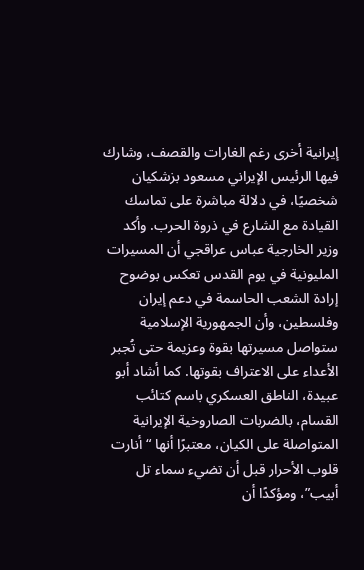إيرانية أخرى رغم الغارات والقصف، وشارك فيها الرئيس الإيراني مسعود بزشكيان شخصيًا، في دلالة مباشرة على تماسك القيادة مع الشارع في ذروة الحرب. وأكد وزير الخارجية عباس عراقجي أن المسيرات المليونية في يوم القدس تعكس بوضوح إرادة الشعب الحاسمة في دعم إيران وفلسطين، وأن الجمهورية الإسلامية ستواصل مسيرتها بقوة وعزيمة حتى تُجبر الأعداء على الاعتراف بقوتها. كما أشاد أبو عبيدة، الناطق العسكري باسم كتائب القسام، بالضربات الصاروخية الإيرانية المتواصلة على الكيان، معتبرًا أنها “أنارت قلوب الأحرار قبل أن تضيء سماء تل أبيب”، ومؤكدًا أن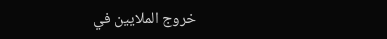خروج الملايين في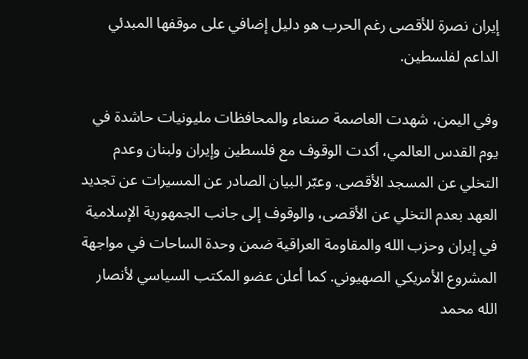إيران نصرة للأقصى رغم الحرب هو دليل إضافي على موقفها المبدئي الداعم لفلسطين.

وفي اليمن، شهدت العاصمة صنعاء والمحافظات مليونيات حاشدة في يوم القدس العالمي، أكدت الوقوف مع فلسطين وإيران ولبنان وعدم التخلي عن المسجد الأقصى. وعبّر البيان الصادر عن المسيرات عن تجديد العهد بعدم التخلي عن الأقصى، والوقوف إلى جانب الجمهورية الإسلامية في إيران وحزب الله والمقاومة العراقية ضمن وحدة الساحات في مواجهة المشروع الأمريكي الصهيوني. كما أعلن عضو المكتب السياسي لأنصار الله محمد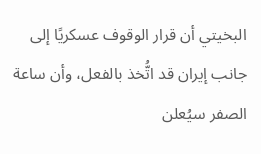البخيتي أن قرار الوقوف عسكريًا إلى جانب إيران قد اتُّخذ بالفعل، وأن ساعة الصفر سيُعلن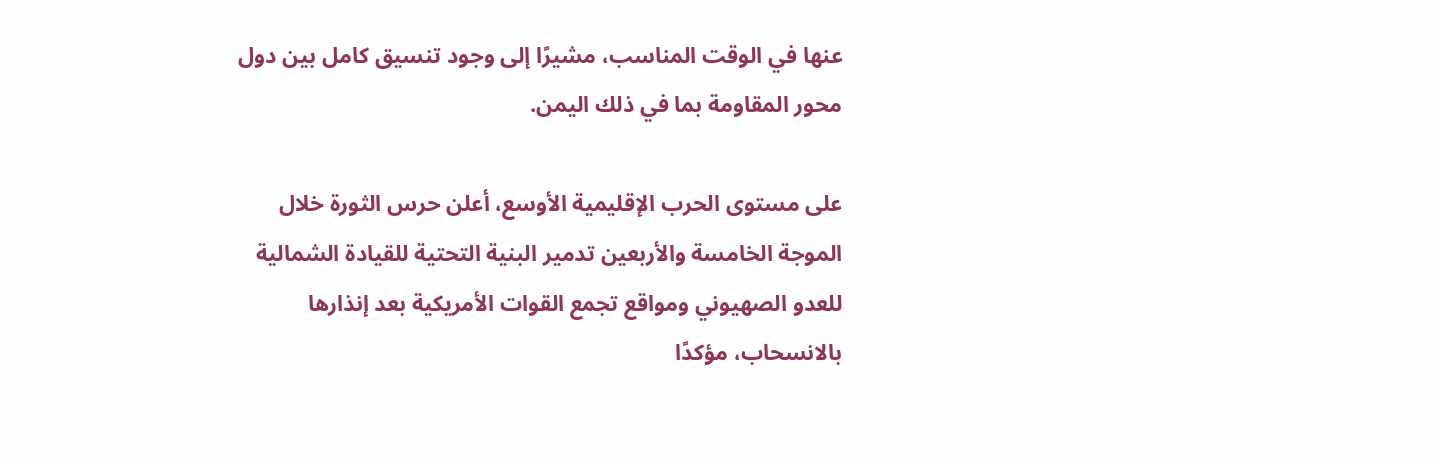عنها في الوقت المناسب، مشيرًا إلى وجود تنسيق كامل بين دول محور المقاومة بما في ذلك اليمن.

على مستوى الحرب الإقليمية الأوسع، أعلن حرس الثورة خلال الموجة الخامسة والأربعين تدمير البنية التحتية للقيادة الشمالية للعدو الصهيوني ومواقع تجمع القوات الأمريكية بعد إنذارها بالانسحاب، مؤكدًا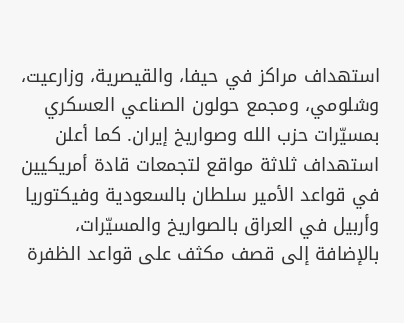استهداف مراكز في حيفا، والقيصرية، وزارعيت، وشلومي، ومجمع حولون الصناعي العسكري بمسيّرات حزب الله وصواريخ إيران. كما أعلن استهداف ثلاثة مواقع لتجمعات قادة أمريكيين في قواعد الأمير سلطان بالسعودية وفيكتوريا وأربيل في العراق بالصواريخ والمسيّرات، بالإضافة إلى قصف مكثف على قواعد الظفرة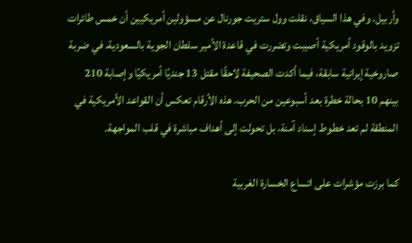وأربيل. وفي هذا السياق، نقلت وول ستريت جورنال عن مسؤولين أمريكيين أن خمس طائرات تزويد بالوقود أمريكية أصيبت وتضررت في قاعدة الأمير سلطان الجوية بالسعودية، في ضربة صاروخية إيرانية سابقة، فيما أكدت الصحيفة لاحقًا مقتل 13 جنديًا أمريكيًا وإصابة 210 بينهم 10 بحالة خطرة بعد أسبوعين من الحرب. هذه الأرقام تعكس أن القواعد الأمريكية في المنطقة لم تعد خطوط إسناد آمنة، بل تحولت إلى أهداف مباشرة في قلب المواجهة.

كما برزت مؤشرات على اتساع الخسارة الغربية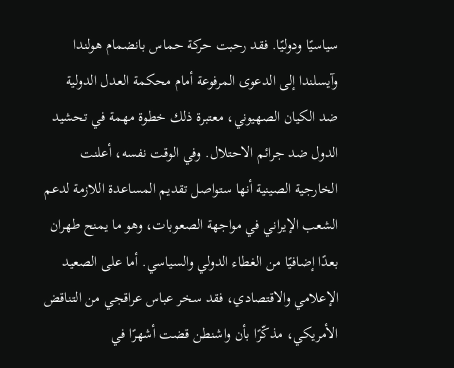سياسيًا ودوليًا. فقد رحبت حركة حماس بانضمام هولندا وآيسلندا إلى الدعوى المرفوعة أمام محكمة العدل الدولية ضد الكيان الصهيوني، معتبرة ذلك خطوة مهمة في تحشيد الدول ضد جرائم الاحتلال. وفي الوقت نفسه، أعلنت الخارجية الصينية أنها ستواصل تقديم المساعدة اللازمة لدعم الشعب الإيراني في مواجهة الصعوبات، وهو ما يمنح طهران بعدًا إضافيًا من الغطاء الدولي والسياسي. أما على الصعيد الإعلامي والاقتصادي، فقد سخر عباس عراقجي من التناقض الأمريكي، مذكّرًا بأن واشنطن قضت أشهرًا في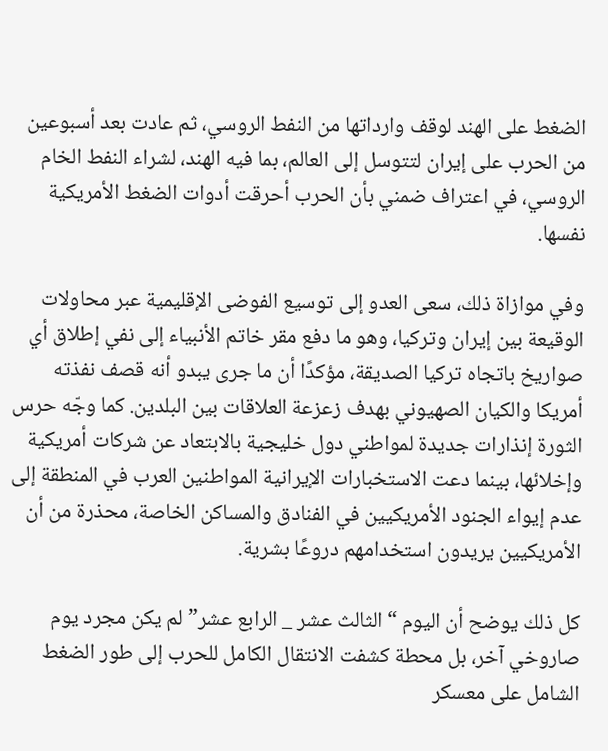الضغط على الهند لوقف وارداتها من النفط الروسي، ثم عادت بعد أسبوعين من الحرب على إيران لتتوسل إلى العالم، بما فيه الهند، لشراء النفط الخام الروسي، في اعتراف ضمني بأن الحرب أحرقت أدوات الضغط الأمريكية نفسها.

وفي موازاة ذلك، سعى العدو إلى توسيع الفوضى الإقليمية عبر محاولات الوقيعة بين إيران وتركيا، وهو ما دفع مقر خاتم الأنبياء إلى نفي إطلاق أي صواريخ باتجاه تركيا الصديقة، مؤكدًا أن ما جرى يبدو أنه قصف نفذته أمريكا والكيان الصهيوني بهدف زعزعة العلاقات بين البلدين. كما وجّه حرس الثورة إنذارات جديدة لمواطني دول خليجية بالابتعاد عن شركات أمريكية وإخلائها، بينما دعت الاستخبارات الإيرانية المواطنين العرب في المنطقة إلى عدم إيواء الجنود الأمريكيين في الفنادق والمساكن الخاصة، محذرة من أن الأمريكيين يريدون استخدامهم دروعًا بشرية.

كل ذلك يوضح أن اليوم “الثالث عشر _ الرابع عشر” لم يكن مجرد يوم صاروخي آخر، بل محطة كشفت الانتقال الكامل للحرب إلى طور الضغط الشامل على معسكر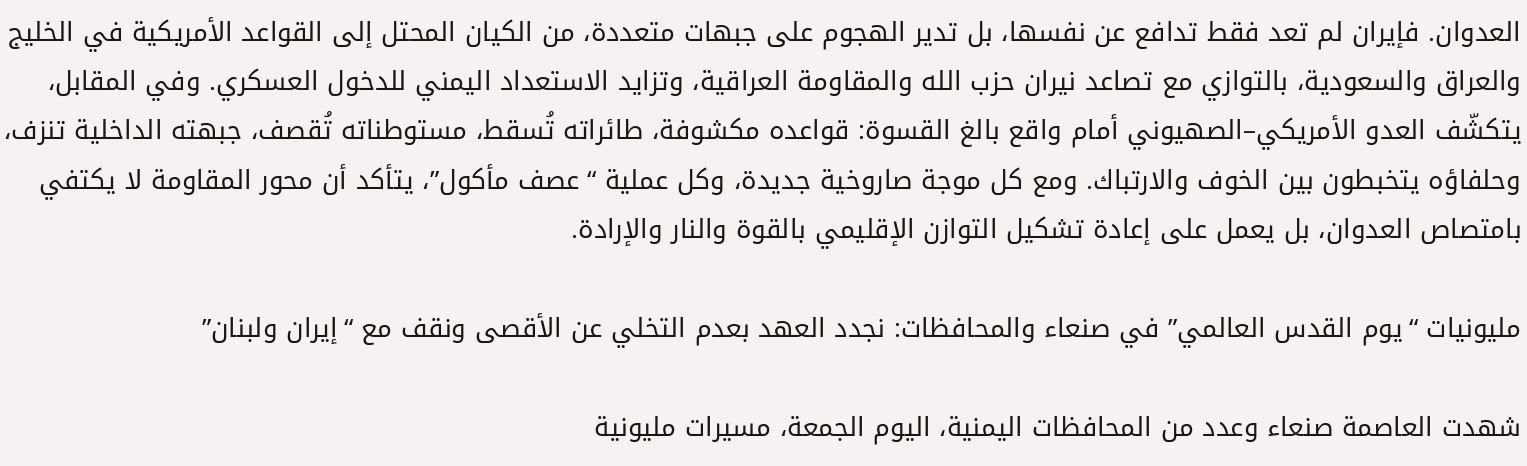العدوان. فإيران لم تعد فقط تدافع عن نفسها، بل تدير الهجوم على جبهات متعددة، من الكيان المحتل إلى القواعد الأمريكية في الخليج والعراق والسعودية، بالتوازي مع تصاعد نيران حزب الله والمقاومة العراقية، وتزايد الاستعداد اليمني للدخول العسكري. وفي المقابل، يتكشّف العدو الأمريكي–الصهيوني أمام واقع بالغ القسوة: قواعده مكشوفة، طائراته تُسقط، مستوطناته تُقصف، جبهته الداخلية تنزف، وحلفاؤه يتخبطون بين الخوف والارتباك. ومع كل موجة صاروخية جديدة، وكل عملية “عصف مأكول”، يتأكد أن محور المقاومة لا يكتفي بامتصاص العدوان، بل يعمل على إعادة تشكيل التوازن الإقليمي بالقوة والنار والإرادة.

مليونيات “يوم القدس العالمي” في صنعاء والمحافظات: نجدد العهد بعدم التخلي عن الأقصى ونقف مع “إيران ولبنان”

شهدت العاصمة صنعاء وعدد من المحافظات اليمنية، اليوم الجمعة، مسيرات مليونية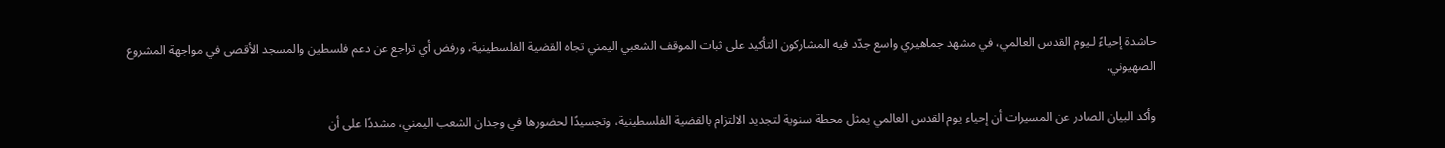حاشدة إحياءً لـيوم القدس العالمي، في مشهد جماهيري واسع جدّد فيه المشاركون التأكيد على ثبات الموقف الشعبي اليمني تجاه القضية الفلسطينية، ورفض أي تراجع عن دعم فلسطين والمسجد الأقصى في مواجهة المشروع الصهيوني.

وأكد البيان الصادر عن المسيرات أن إحياء يوم القدس العالمي يمثل محطة سنوية لتجديد الالتزام بالقضية الفلسطينية، وتجسيدًا لحضورها في وجدان الشعب اليمني، مشددًا على أن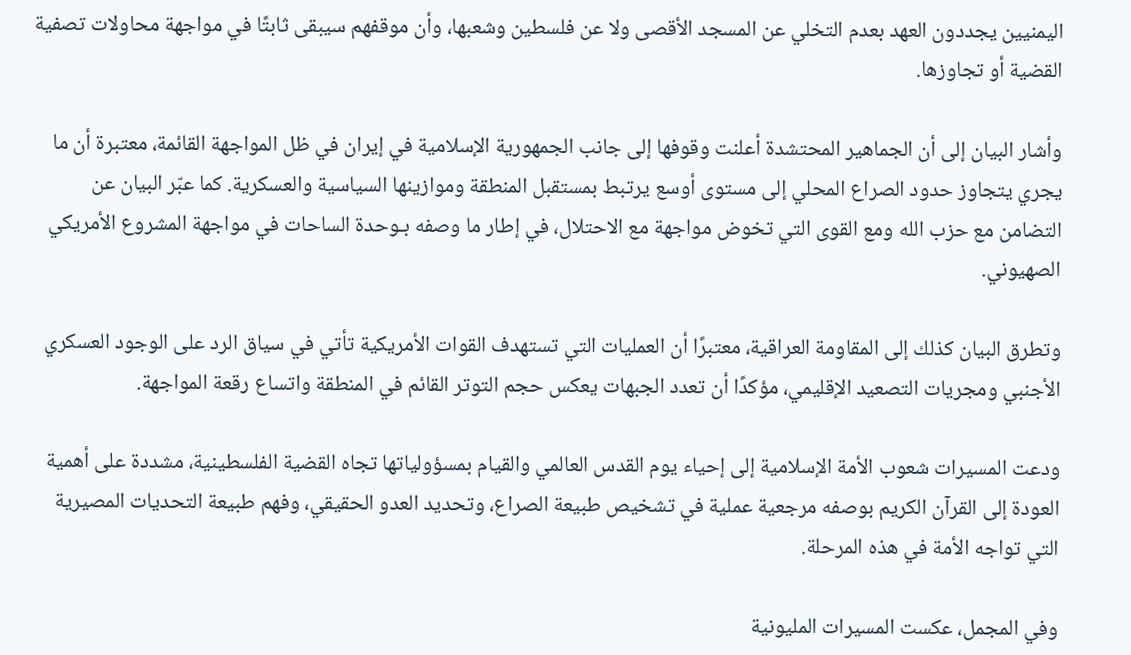اليمنيين يجددون العهد بعدم التخلي عن المسجد الأقصى ولا عن فلسطين وشعبها، وأن موقفهم سيبقى ثابتًا في مواجهة محاولات تصفية القضية أو تجاوزها.

وأشار البيان إلى أن الجماهير المحتشدة أعلنت وقوفها إلى جانب الجمهورية الإسلامية في إيران في ظل المواجهة القائمة، معتبرة أن ما يجري يتجاوز حدود الصراع المحلي إلى مستوى أوسع يرتبط بمستقبل المنطقة وموازينها السياسية والعسكرية. كما عبّر البيان عن التضامن مع حزب الله ومع القوى التي تخوض مواجهة مع الاحتلال، في إطار ما وصفه بـوحدة الساحات في مواجهة المشروع الأمريكي الصهيوني.

وتطرق البيان كذلك إلى المقاومة العراقية، معتبرًا أن العمليات التي تستهدف القوات الأمريكية تأتي في سياق الرد على الوجود العسكري الأجنبي ومجريات التصعيد الإقليمي، مؤكدًا أن تعدد الجبهات يعكس حجم التوتر القائم في المنطقة واتساع رقعة المواجهة.

ودعت المسيرات شعوب الأمة الإسلامية إلى إحياء يوم القدس العالمي والقيام بمسؤولياتها تجاه القضية الفلسطينية، مشددة على أهمية العودة إلى القرآن الكريم بوصفه مرجعية عملية في تشخيص طبيعة الصراع، وتحديد العدو الحقيقي، وفهم طبيعة التحديات المصيرية التي تواجه الأمة في هذه المرحلة.

وفي المجمل، عكست المسيرات المليونية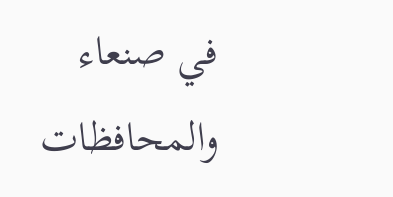في صنعاء والمحافظات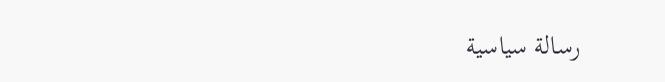رسالة سياسية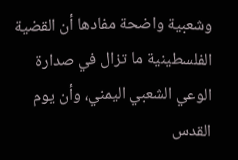وشعبية واضحة مفادها أن القضية الفلسطينية ما تزال في صدارة الوعي الشعبي اليمني، وأن يوم القدس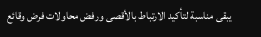يبقى مناسبة لتأكيد الارتباط بالأقصى ورفض محاولات فرض وقائع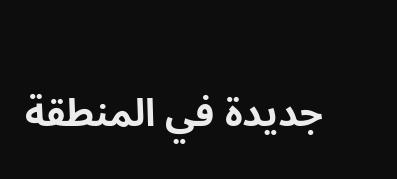جديدة في المنطقة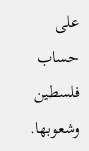على حساب فلسطين وشعوبها.